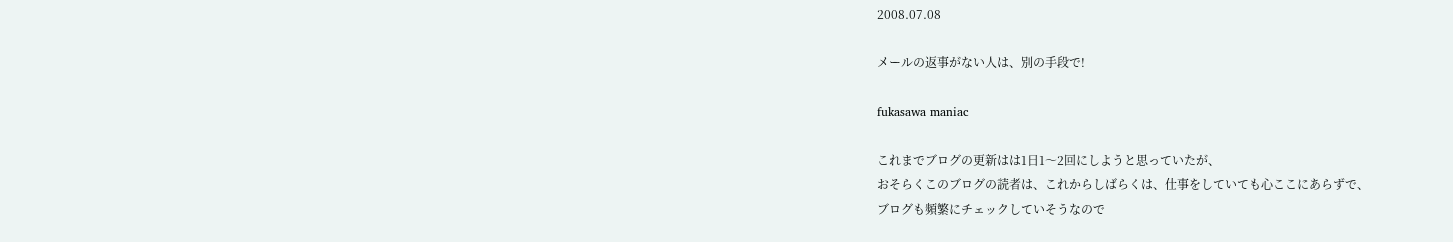2008.07.08

メールの返事がない人は、別の手段で!

fukasawa maniac

これまでブログの更新はは1日1〜2回にしようと思っていたが、
おそらくこのブログの読者は、これからしばらくは、仕事をしていても心ここにあらずで、
ブログも頻繁にチェックしていそうなので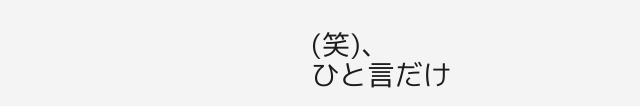(笑)、
ひと言だけ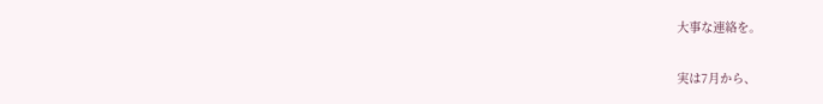大事な連絡を。

実は7月から、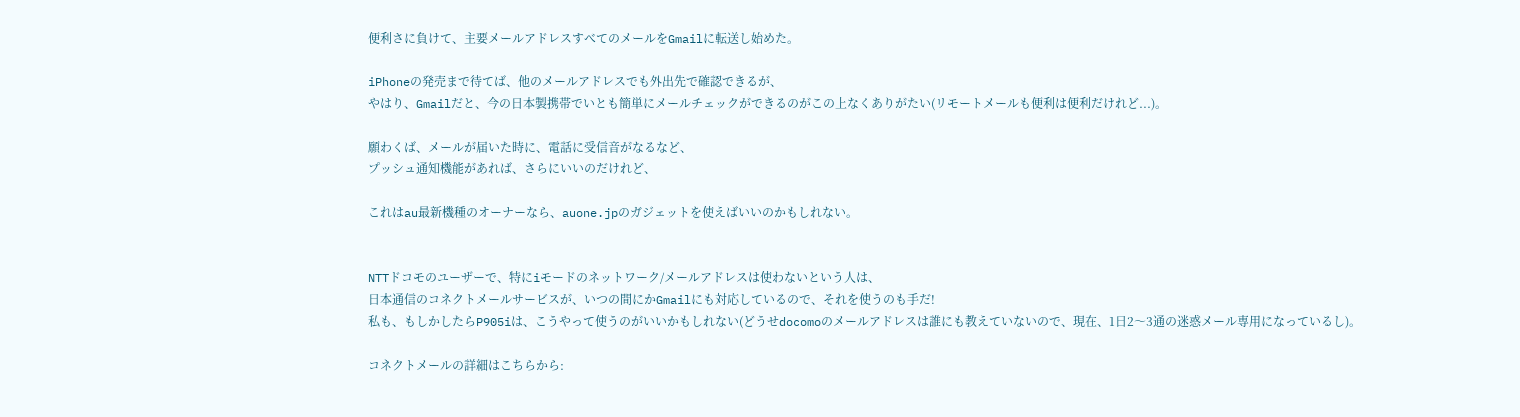便利さに負けて、主要メールアドレスすべてのメールをGmailに転送し始めた。

iPhoneの発売まで待てば、他のメールアドレスでも外出先で確認できるが、
やはり、Gmailだと、今の日本製携帯でいとも簡単にメールチェックができるのがこの上なくありがたい(リモートメールも便利は便利だけれど...)。

願わくば、メールが届いた時に、電話に受信音がなるなど、
プッシュ通知機能があれば、さらにいいのだけれど、

これはau最新機種のオーナーなら、auone.jpのガジェットを使えばいいのかもしれない。


NTTドコモのユーザーで、特にiモードのネットワーク/メールアドレスは使わないという人は、
日本通信のコネクトメールサービスが、いつの間にかGmailにも対応しているので、それを使うのも手だ!
私も、もしかしたらP905iは、こうやって使うのがいいかもしれない(どうせdocomoのメールアドレスは誰にも教えていないので、現在、1日2〜3通の迷惑メール専用になっているし)。

コネクトメールの詳細はこちらから: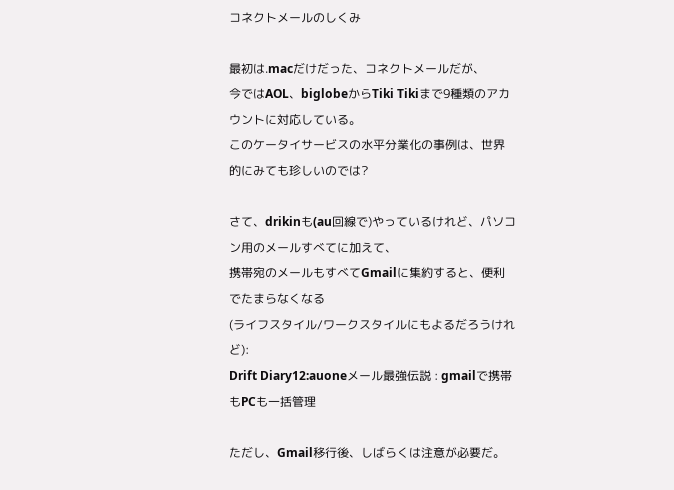コネクトメールのしくみ

最初は.macだけだった、コネクトメールだが、
今ではAOL、biglobeからTiki Tikiまで9種類のアカウントに対応している。
このケータイサービスの水平分業化の事例は、世界的にみても珍しいのでは?

さて、drikinも(au回線で)やっているけれど、パソコン用のメールすべてに加えて、
携帯宛のメールもすべてGmailに集約すると、便利でたまらなくなる
(ライフスタイル/ワークスタイルにもよるだろうけれど):
Drift Diary12:auoneメール最強伝説 : gmailで携帯もPCも一括管理

ただし、Gmail移行後、しばらくは注意が必要だ。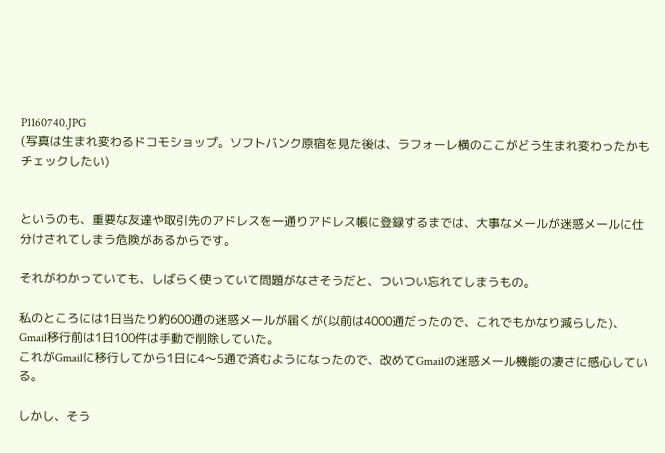P1160740.JPG
(写真は生まれ変わるドコモショップ。ソフトバンク原宿を見た後は、ラフォーレ横のここがどう生まれ変わったかもチェックしたい)


というのも、重要な友達や取引先のアドレスを一通りアドレス帳に登録するまでは、大事なメールが迷惑メールに仕分けされてしまう危険があるからです。

それがわかっていても、しばらく使っていて問題がなさそうだと、ついつい忘れてしまうもの。

私のところには1日当たり約600通の迷惑メールが届くが(以前は4000通だったので、これでもかなり減らした)、Gmail移行前は1日100件は手動で削除していた。
これがGmailに移行してから1日に4〜5通で済むようになったので、改めてGmailの迷惑メール機能の凄さに感心している。

しかし、そう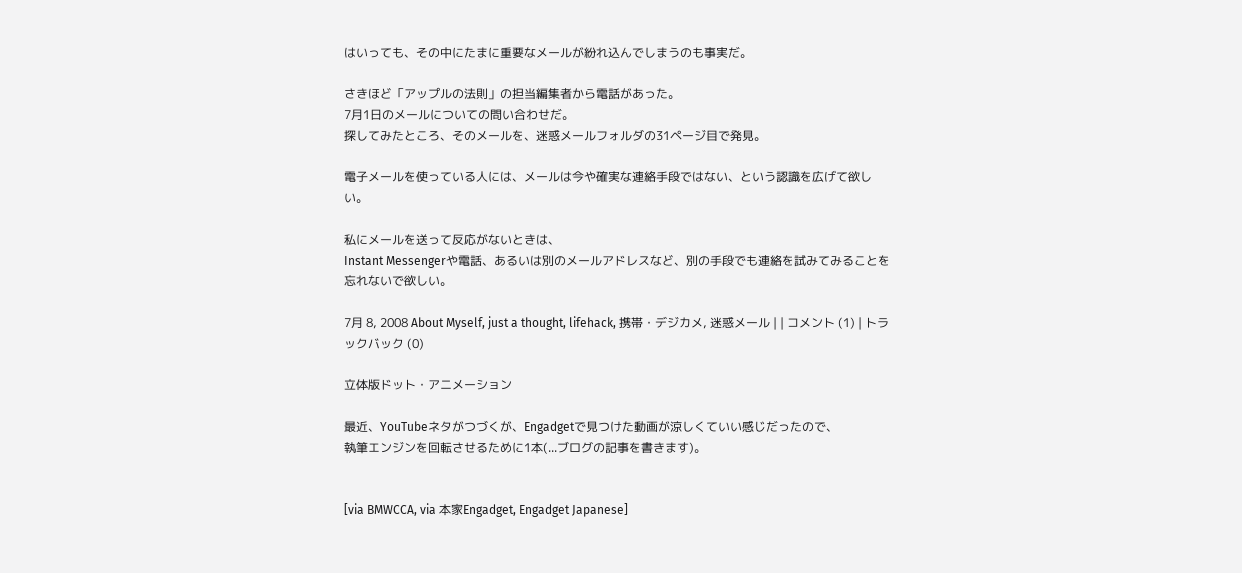はいっても、その中にたまに重要なメールが紛れ込んでしまうのも事実だ。

さきほど「アップルの法則」の担当編集者から電話があった。
7月1日のメールについての問い合わせだ。
探してみたところ、そのメールを、迷惑メールフォルダの31ページ目で発見。

電子メールを使っている人には、メールは今や確実な連絡手段ではない、という認識を広げて欲しい。

私にメールを送って反応がないときは、
Instant Messengerや電話、あるいは別のメールアドレスなど、別の手段でも連絡を試みてみることを忘れないで欲しい。

7月 8, 2008 About Myself, just a thought, lifehack, 携帯・デジカメ, 迷惑メール | | コメント (1) | トラックバック (0)

立体版ドット・アニメーション

最近、YouTubeネタがつづくが、Engadgetで見つけた動画が涼しくていい感じだったので、
執筆エンジンを回転させるために1本(...ブログの記事を書きます)。


[via BMWCCA, via 本家Engadget, Engadget Japanese]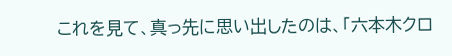これを見て、真っ先に思い出したのは、「六本木クロ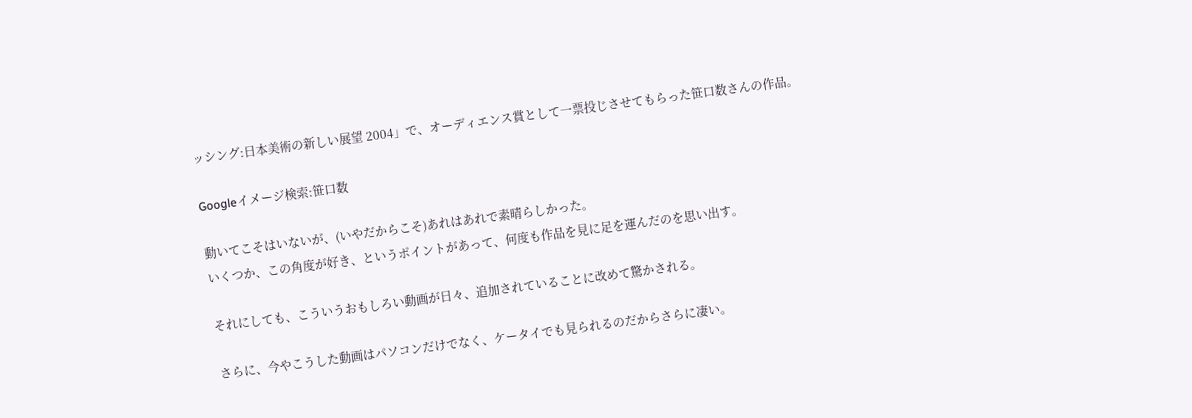ッシング:日本美術の新しい展望 2004」で、オーディエンス賞として一票投じさせてもらった笹口数さんの作品。

Googleイメージ検索:笹口数

動いてこそはいないが、(いやだからこそ)あれはあれで素晴らしかった。
いくつか、この角度が好き、というポイントがあって、何度も作品を見に足を運んだのを思い出す。

それにしても、こういうおもしろい動画が日々、追加されていることに改めて驚かされる。

さらに、今やこうした動画はパソコンだけでなく、ケータイでも見られるのだからさらに凄い。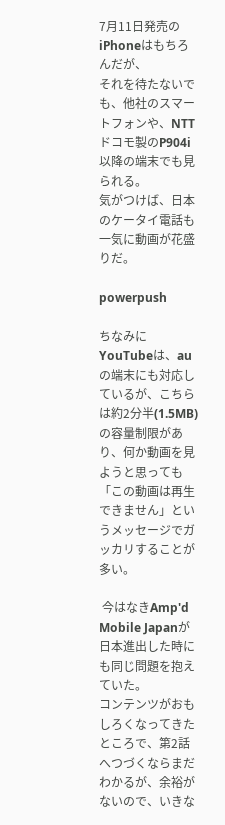7月11日発売のiPhoneはもちろんだが、
それを待たないでも、他社のスマートフォンや、NTTドコモ製のP904i以降の端末でも見られる。
気がつけば、日本のケータイ電話も一気に動画が花盛りだ。

powerpush

ちなみにYouTubeは、auの端末にも対応しているが、こちらは約2分半(1.5MB)の容量制限があり、何か動画を見ようと思っても「この動画は再生できません」というメッセージでガッカリすることが多い。

 今はなきAmp'd Mobile Japanが日本進出した時にも同じ問題を抱えていた。
コンテンツがおもしろくなってきたところで、第2話へつづくならまだわかるが、余裕がないので、いきな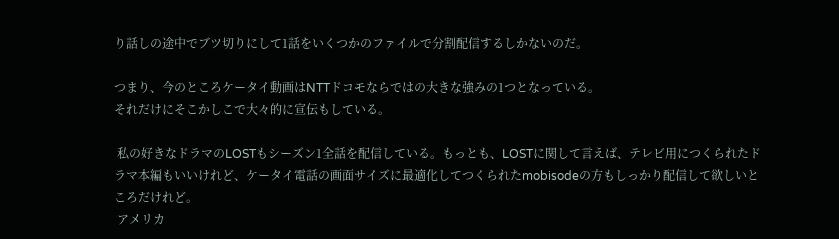り話しの途中でブツ切りにして1話をいくつかのファイルで分割配信するしかないのだ。

つまり、今のところケータイ動画はNTTドコモならではの大きな強みの1つとなっている。
それだけにそこかしこで大々的に宣伝もしている。

 私の好きなドラマのLOSTもシーズン1全話を配信している。もっとも、LOSTに関して言えば、テレビ用につくられたドラマ本編もいいけれど、ケータイ電話の画面サイズに最適化してつくられたmobisodeの方もしっかり配信して欲しいところだけれど。
 アメリカ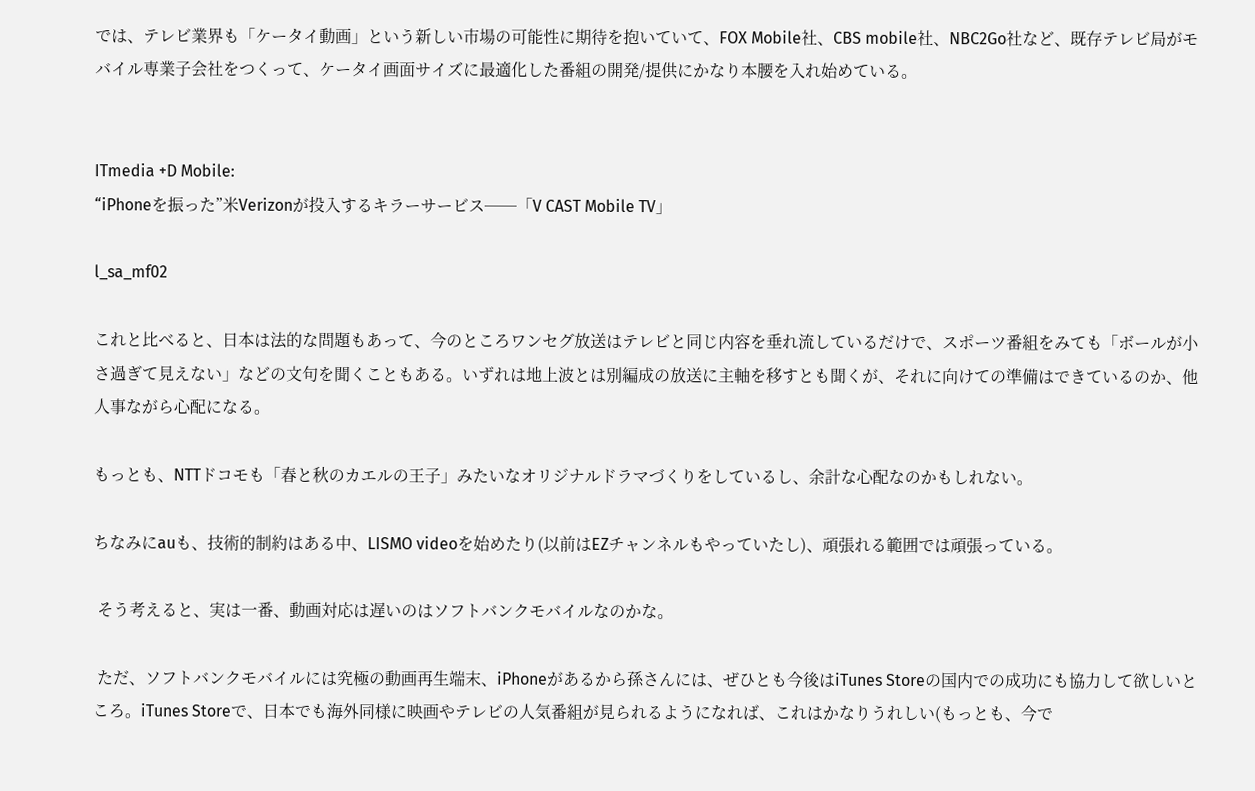では、テレビ業界も「ケータイ動画」という新しい市場の可能性に期待を抱いていて、FOX Mobile社、CBS mobile社、NBC2Go社など、既存テレビ局がモバイル専業子会社をつくって、ケータイ画面サイズに最適化した番組の開発/提供にかなり本腰を入れ始めている。


ITmedia +D Mobile:
“iPhoneを振った”米Verizonが投入するキラーサービス──「V CAST Mobile TV」

l_sa_mf02

これと比べると、日本は法的な問題もあって、今のところワンセグ放送はテレビと同じ内容を垂れ流しているだけで、スポーツ番組をみても「ボールが小さ過ぎて見えない」などの文句を聞くこともある。いずれは地上波とは別編成の放送に主軸を移すとも聞くが、それに向けての準備はできているのか、他人事ながら心配になる。

もっとも、NTTドコモも「春と秋のカエルの王子」みたいなオリジナルドラマづくりをしているし、余計な心配なのかもしれない。

ちなみにauも、技術的制約はある中、LISMO videoを始めたり(以前はEZチャンネルもやっていたし)、頑張れる範囲では頑張っている。

 そう考えると、実は一番、動画対応は遅いのはソフトバンクモバイルなのかな。

 ただ、ソフトバンクモバイルには究極の動画再生端末、iPhoneがあるから孫さんには、ぜひとも今後はiTunes Storeの国内での成功にも協力して欲しいところ。iTunes Storeで、日本でも海外同様に映画やテレビの人気番組が見られるようになれば、これはかなりうれしい(もっとも、今で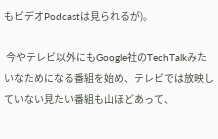もビデオPodcastは見られるが)。

 今やテレビ以外にもGoogle社のTechTalkみたいなためになる番組を始め、テレビでは放映していない見たい番組も山ほどあって、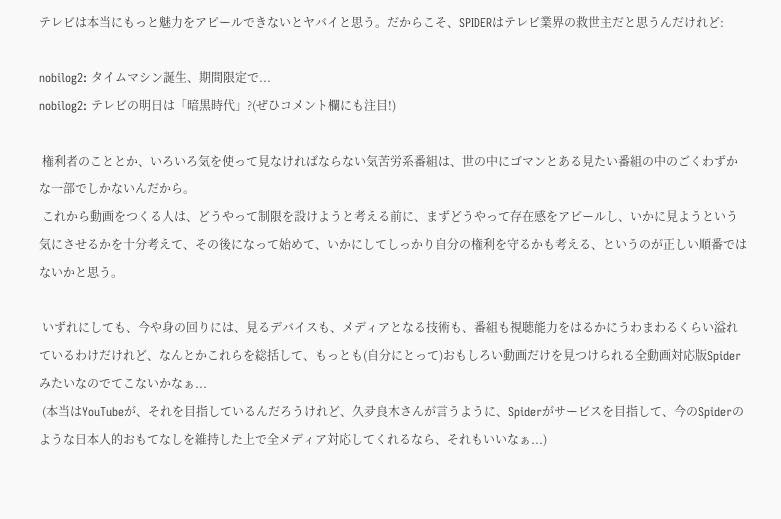テレビは本当にもっと魅力をアピールできないとヤバイと思う。だからこそ、SPIDERはテレビ業界の救世主だと思うんだけれど:

nobilog2: タイムマシン誕生、期間限定で...
nobilog2: テレビの明日は「暗黒時代」?(ぜひコメント欄にも注目!)

 権利者のこととか、いろいろ気を使って見なければならない気苦労系番組は、世の中にゴマンとある見たい番組の中のごくわずかな一部でしかないんだから。
 これから動画をつくる人は、どうやって制限を設けようと考える前に、まずどうやって存在感をアピールし、いかに見ようという気にさせるかを十分考えて、その後になって始めて、いかにしてしっかり自分の権利を守るかも考える、というのが正しい順番ではないかと思う。

 いずれにしても、今や身の回りには、見るデバイスも、メディアとなる技術も、番組も視聴能力をはるかにうわまわるくらい溢れているわけだけれど、なんとかこれらを総括して、もっとも(自分にとって)おもしろい動画だけを見つけられる全動画対応版Spiderみたいなのでてこないかなぁ...
 (本当はYouTubeが、それを目指しているんだろうけれど、久夛良木さんが言うように、Spiderがサービスを目指して、今のSpiderのような日本人的おもてなしを維持した上で全メディア対応してくれるなら、それもいいなぁ...)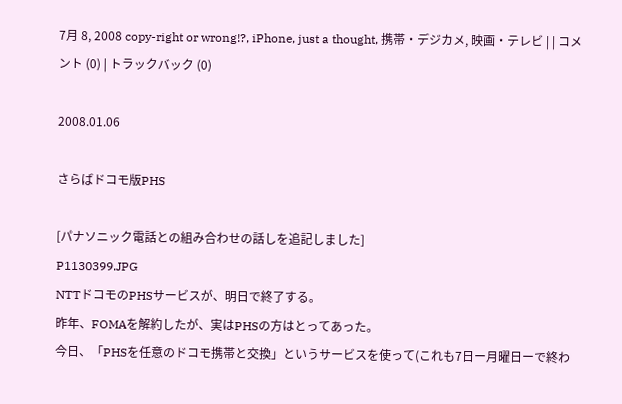7月 8, 2008 copy-right or wrong!?, iPhone, just a thought, 携帯・デジカメ, 映画・テレビ | | コメント (0) | トラックバック (0)

2008.01.06

さらばドコモ版PHS

[パナソニック電話との組み合わせの話しを追記しました]
P1130399.JPG
NTTドコモのPHSサービスが、明日で終了する。
昨年、FOMAを解約したが、実はPHSの方はとってあった。
今日、「PHSを任意のドコモ携帯と交換」というサービスを使って(これも7日ー月曜日ーで終わ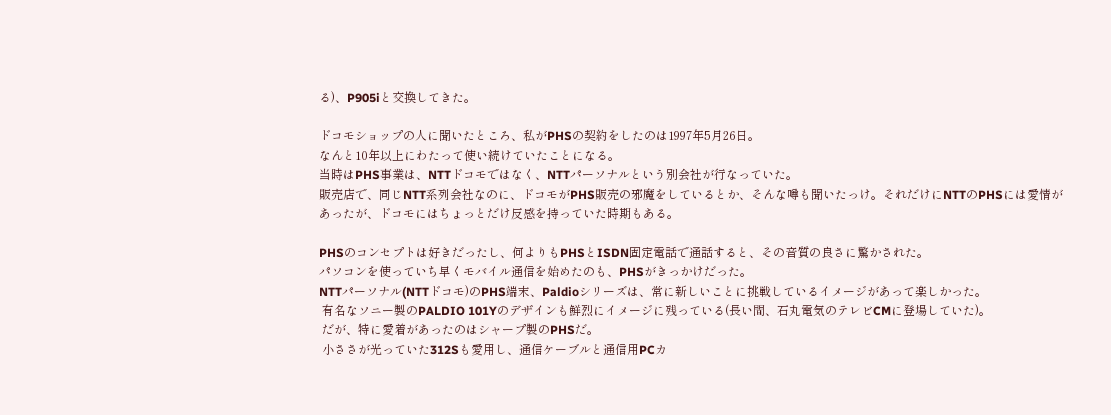る)、P905iと交換してきた。

ドコモショップの人に聞いたところ、私がPHSの契約をしたのは1997年5月26日。
なんと10年以上にわたって使い続けていたことになる。
当時はPHS事業は、NTTドコモではなく、NTTパーソナルという別会社が行なっていた。
販売店で、同じNTT系列会社なのに、ドコモがPHS販売の邪魔をしているとか、そんな噂も聞いたっけ。それだけにNTTのPHSには愛情があったが、ドコモにはちょっとだけ反感を持っていた時期もある。

PHSのコンセプトは好きだったし、何よりもPHSとISDN固定電話で通話すると、その音質の良さに驚かされた。
パソコンを使っていち早くモバイル通信を始めたのも、PHSがきっかけだった。
NTTパーソナル(NTTドコモ)のPHS端末、Paldioシリーズは、常に新しいことに挑戦しているイメージがあって楽しかった。
 有名なソニー製のPALDIO 101Yのデザインも鮮烈にイメージに残っている(長い間、石丸電気のテレビCMに登場していた)。
 だが、特に愛着があったのはシャープ製のPHSだ。
 小ささが光っていた312Sも愛用し、通信ケーブルと通信用PCカ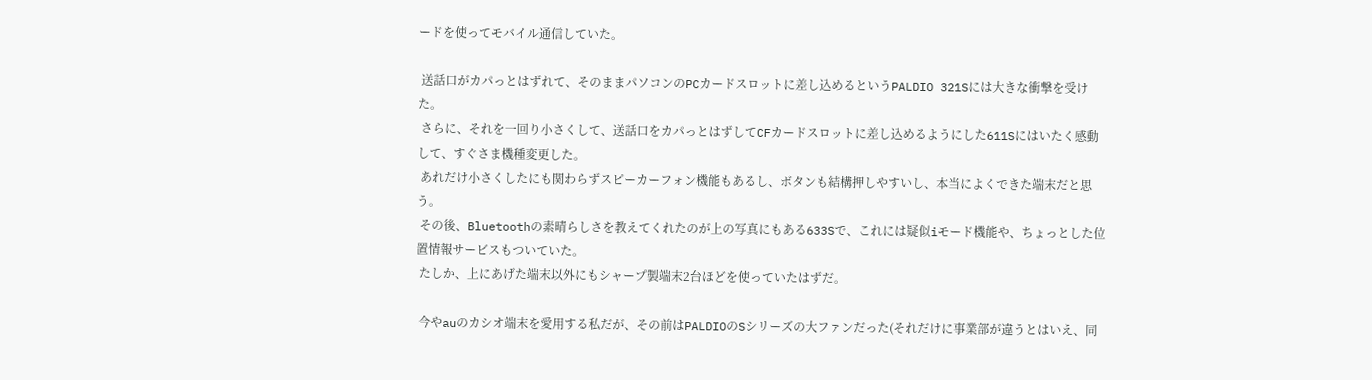ードを使ってモバイル通信していた。

 送話口がカパっとはずれて、そのままパソコンのPCカードスロットに差し込めるというPALDIO 321Sには大きな衝撃を受けた。
 さらに、それを一回り小さくして、送話口をカパっとはずしてCFカードスロットに差し込めるようにした611Sにはいたく感動して、すぐさま機種変更した。
 あれだけ小さくしたにも関わらずスピーカーフォン機能もあるし、ボタンも結構押しやすいし、本当によくできた端末だと思う。
 その後、Bluetoothの素晴らしさを教えてくれたのが上の写真にもある633Sで、これには疑似iモード機能や、ちょっとした位置情報サービスもついていた。
 たしか、上にあげた端末以外にもシャープ製端末2台ほどを使っていたはずだ。

 今やauのカシオ端末を愛用する私だが、その前はPALDIOのSシリーズの大ファンだった(それだけに事業部が違うとはいえ、同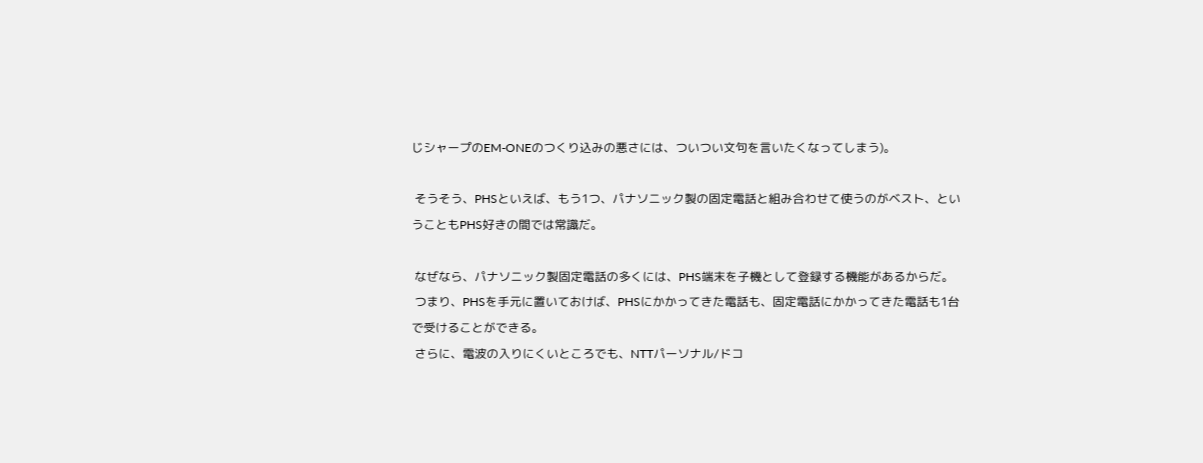じシャープのEM-ONEのつくり込みの悪さには、ついつい文句を言いたくなってしまう)。

 そうそう、PHSといえば、もう1つ、パナソニック製の固定電話と組み合わせて使うのがベスト、ということもPHS好きの間では常識だ。

 なぜなら、パナソニック製固定電話の多くには、PHS端末を子機として登録する機能があるからだ。
 つまり、PHSを手元に置いておけば、PHSにかかってきた電話も、固定電話にかかってきた電話も1台で受けることができる。
 さらに、電波の入りにくいところでも、NTTパーソナル/ドコ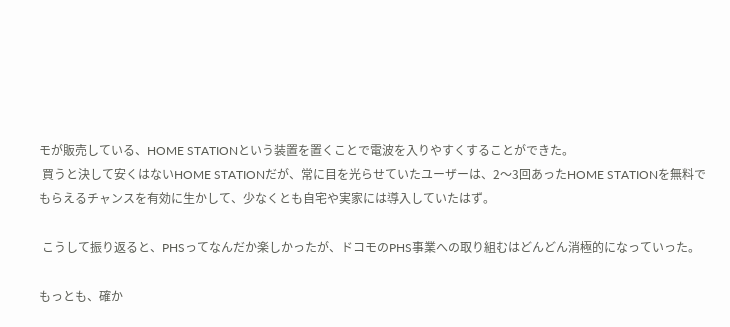モが販売している、HOME STATIONという装置を置くことで電波を入りやすくすることができた。
 買うと決して安くはないHOME STATIONだが、常に目を光らせていたユーザーは、2〜3回あったHOME STATIONを無料でもらえるチャンスを有効に生かして、少なくとも自宅や実家には導入していたはず。

 こうして振り返ると、PHSってなんだか楽しかったが、ドコモのPHS事業への取り組むはどんどん消極的になっていった。

もっとも、確か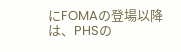にFOMAの登場以降は、PHSの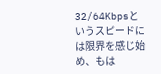32/64Kbpsというスピードには限界を感じ始め、もは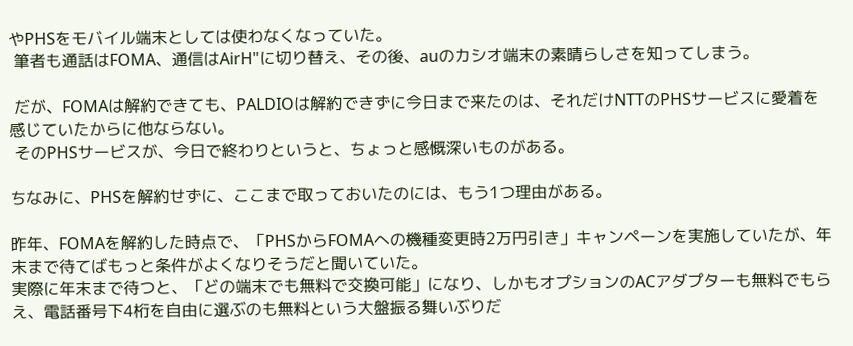やPHSをモバイル端末としては使わなくなっていた。
 筆者も通話はFOMA、通信はAirH"に切り替え、その後、auのカシオ端末の素晴らしさを知ってしまう。

 だが、FOMAは解約できても、PALDIOは解約できずに今日まで来たのは、それだけNTTのPHSサービスに愛着を感じていたからに他ならない。
 そのPHSサービスが、今日で終わりというと、ちょっと感慨深いものがある。

ちなみに、PHSを解約せずに、ここまで取っておいたのには、もう1つ理由がある。

昨年、FOMAを解約した時点で、「PHSからFOMAへの機種変更時2万円引き」キャンペーンを実施していたが、年末まで待てばもっと条件がよくなりそうだと聞いていた。
実際に年末まで待つと、「どの端末でも無料で交換可能」になり、しかもオプションのACアダプターも無料でもらえ、電話番号下4桁を自由に選ぶのも無料という大盤振る舞いぶりだ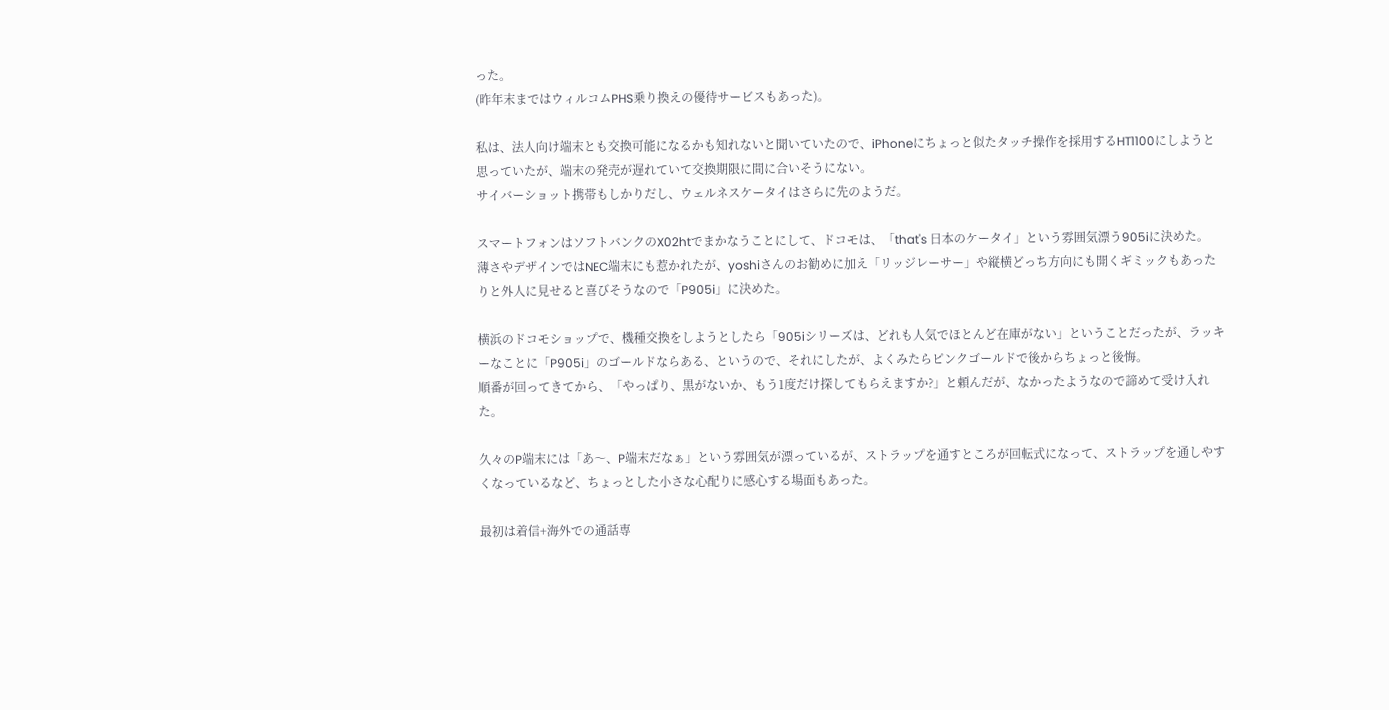った。
(昨年末まではウィルコムPHS乗り換えの優待サービスもあった)。

私は、法人向け端末とも交換可能になるかも知れないと聞いていたので、iPhoneにちょっと似たタッチ操作を採用するHT1100にしようと思っていたが、端末の発売が遅れていて交換期限に間に合いそうにない。
サイバーショット携帯もしかりだし、ウェルネスケータイはさらに先のようだ。

スマートフォンはソフトバンクのX02htでまかなうことにして、ドコモは、「that's 日本のケータイ」という雰囲気漂う905iに決めた。
薄さやデザインではNEC端末にも惹かれたが、yoshiさんのお勧めに加え「リッジレーサー」や縦横どっち方向にも開くギミックもあったりと外人に見せると喜びそうなので「P905i」に決めた。

横浜のドコモショップで、機種交換をしようとしたら「905iシリーズは、どれも人気でほとんど在庫がない」ということだったが、ラッキーなことに「P905i」のゴールドならある、というので、それにしたが、よくみたらピンクゴールドで後からちょっと後悔。
順番が回ってきてから、「やっぱり、黒がないか、もう1度だけ探してもらえますか?」と頼んだが、なかったようなので諦めて受け入れた。

久々のP端末には「あ〜、P端末だなぁ」という雰囲気が漂っているが、ストラップを通すところが回転式になって、ストラップを通しやすくなっているなど、ちょっとした小さな心配りに感心する場面もあった。

最初は着信+海外での通話専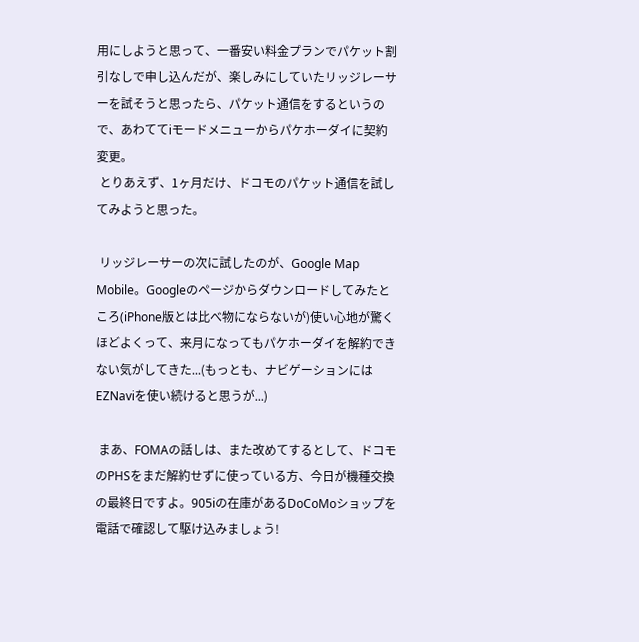用にしようと思って、一番安い料金プランでパケット割引なしで申し込んだが、楽しみにしていたリッジレーサーを試そうと思ったら、パケット通信をするというので、あわててiモードメニューからパケホーダイに契約変更。
 とりあえず、1ヶ月だけ、ドコモのパケット通信を試してみようと思った。

 リッジレーサーの次に試したのが、Google Map Mobile。Googleのページからダウンロードしてみたところ(iPhone版とは比べ物にならないが)使い心地が驚くほどよくって、来月になってもパケホーダイを解約できない気がしてきた...(もっとも、ナビゲーションにはEZNaviを使い続けると思うが...)

 まあ、FOMAの話しは、また改めてするとして、ドコモのPHSをまだ解約せずに使っている方、今日が機種交換の最終日ですよ。905iの在庫があるDoCoMoショップを電話で確認して駆け込みましょう!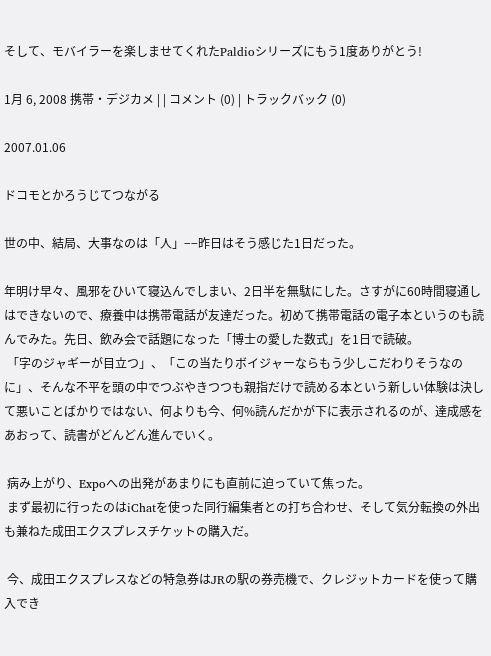そして、モバイラーを楽しませてくれたPaldioシリーズにもう1度ありがとう!

1月 6, 2008 携帯・デジカメ | | コメント (0) | トラックバック (0)

2007.01.06

ドコモとかろうじてつながる

世の中、結局、大事なのは「人」−−昨日はそう感じた1日だった。

年明け早々、風邪をひいて寝込んでしまい、2日半を無駄にした。さすがに60時間寝通しはできないので、療養中は携帯電話が友達だった。初めて携帯電話の電子本というのも読んでみた。先日、飲み会で話題になった「博士の愛した数式」を1日で読破。
 「字のジャギーが目立つ」、「この当たりボイジャーならもう少しこだわりそうなのに」、そんな不平を頭の中でつぶやきつつも親指だけで読める本という新しい体験は決して悪いことばかりではない、何よりも今、何%読んだかが下に表示されるのが、達成感をあおって、読書がどんどん進んでいく。

 病み上がり、Expoへの出発があまりにも直前に迫っていて焦った。
 まず最初に行ったのはiChatを使った同行編集者との打ち合わせ、そして気分転換の外出も兼ねた成田エクスプレスチケットの購入だ。

 今、成田エクスプレスなどの特急券はJRの駅の券売機で、クレジットカードを使って購入でき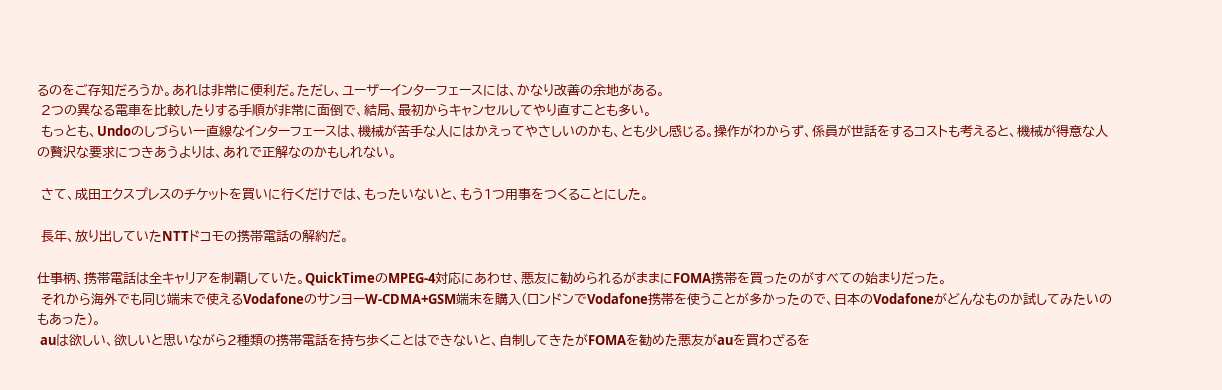るのをご存知だろうか。あれは非常に便利だ。ただし、ユーザーインターフェースには、かなり改善の余地がある。
 2つの異なる電車を比較したりする手順が非常に面倒で、結局、最初からキャンセルしてやり直すことも多い。
 もっとも、Undoのしづらい一直線なインターフェースは、機械が苦手な人にはかえってやさしいのかも、とも少し感じる。操作がわからず、係員が世話をするコストも考えると、機械が得意な人の贅沢な要求につきあうよりは、あれで正解なのかもしれない。

 さて、成田エクスプレスのチケットを買いに行くだけでは、もったいないと、もう1つ用事をつくることにした。

 長年、放り出していたNTTドコモの携帯電話の解約だ。

仕事柄、携帯電話は全キャリアを制覇していた。QuickTimeのMPEG-4対応にあわせ、悪友に勧められるがままにFOMA携帯を買ったのがすべての始まりだった。
 それから海外でも同じ端末で使えるVodafoneのサンヨーW-CDMA+GSM端末を購入(ロンドンでVodafone携帯を使うことが多かったので、日本のVodafoneがどんなものか試してみたいのもあった)。
 auは欲しい、欲しいと思いながら2種類の携帯電話を持ち歩くことはできないと、自制してきたがFOMAを勧めた悪友がauを買わざるを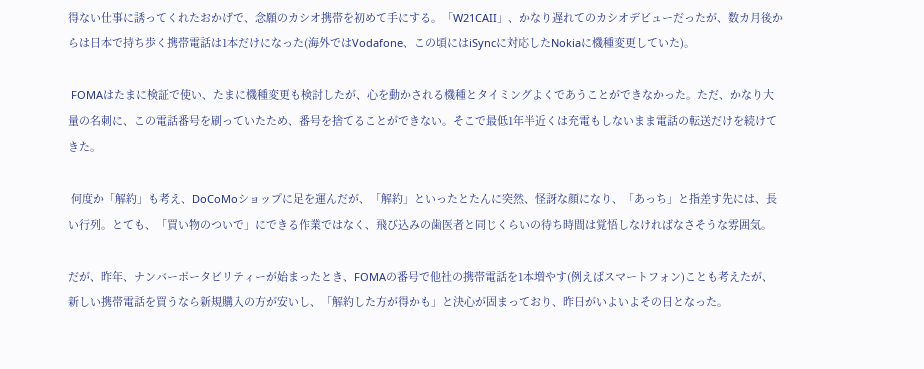得ない仕事に誘ってくれたおかげで、念願のカシオ携帯を初めて手にする。「W21CAII」、かなり遅れてのカシオデビューだったが、数カ月後からは日本で持ち歩く携帯電話は1本だけになった(海外ではVodafone、この頃にはiSyncに対応したNokiaに機種変更していた)。

 FOMAはたまに検証で使い、たまに機種変更も検討したが、心を動かされる機種とタイミングよくであうことができなかった。ただ、かなり大量の名刺に、この電話番号を刷っていたため、番号を捨てることができない。そこで最低1年半近くは充電もしないまま電話の転送だけを続けてきた。

 何度か「解約」も考え、DoCoMoショップに足を運んだが、「解約」といったとたんに突然、怪訝な顔になり、「あっち」と指差す先には、長い行列。とても、「買い物のついで」にできる作業ではなく、飛び込みの歯医者と同じくらいの待ち時間は覚悟しなければなさそうな雰囲気。

だが、昨年、ナンバーポータビリティーが始まったとき、FOMAの番号で他社の携帯電話を1本増やす(例えばスマートフォン)ことも考えたが、新しい携帯電話を買うなら新規購入の方が安いし、「解約した方が得かも」と決心が固まっており、昨日がいよいよその日となった。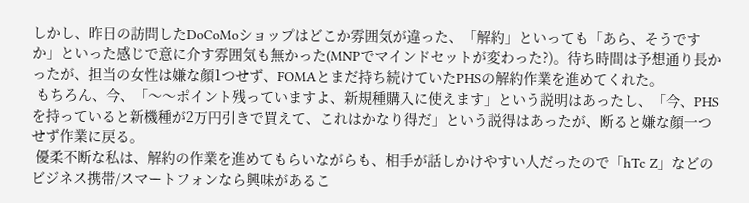しかし、昨日の訪問したDoCoMoショップはどこか雰囲気が違った、「解約」といっても「あら、そうですか」といった感じで意に介す雰囲気も無かった(MNPでマインドセットが変わった?)。待ち時間は予想通り長かったが、担当の女性は嫌な顔1つせず、FOMAとまだ持ち続けていたPHSの解約作業を進めてくれた。
 もちろん、今、「〜〜ポイント残っていますよ、新規種購入に使えます」という説明はあったし、「今、PHSを持っていると新機種が2万円引きで買えて、これはかなり得だ」という説得はあったが、断ると嫌な顔一つせず作業に戻る。
 優柔不断な私は、解約の作業を進めてもらいながらも、相手が話しかけやすい人だったので「hTc Z」などのビジネス携帯/スマートフォンなら興味があるこ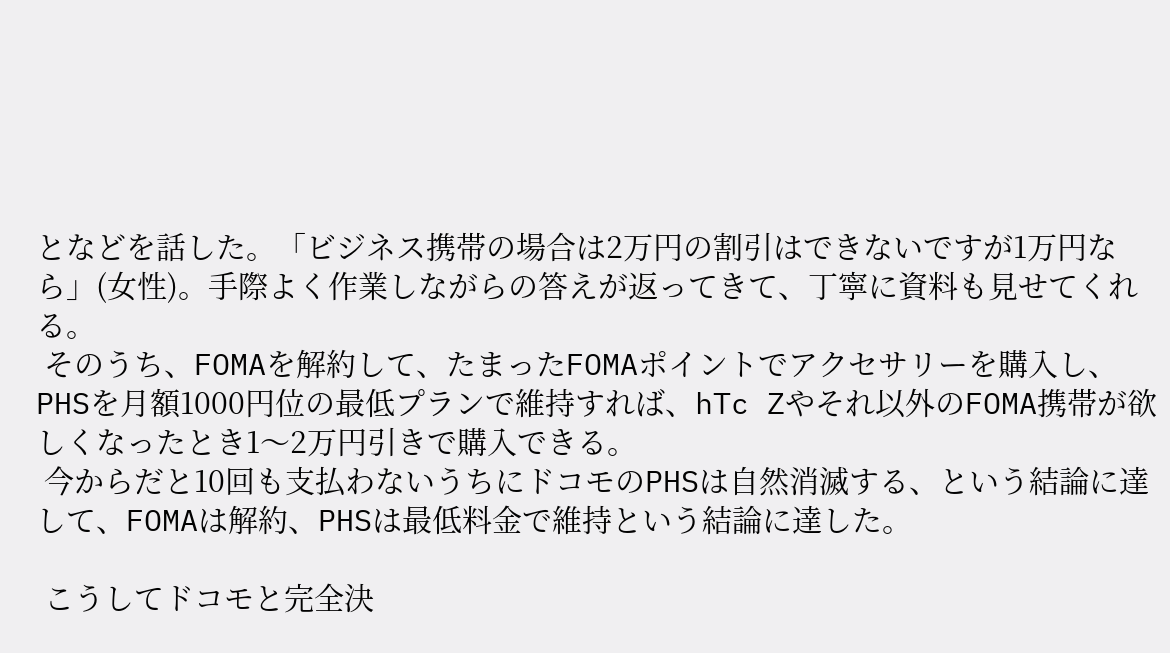となどを話した。「ビジネス携帯の場合は2万円の割引はできないですが1万円なら」(女性)。手際よく作業しながらの答えが返ってきて、丁寧に資料も見せてくれる。
 そのうち、FOMAを解約して、たまったFOMAポイントでアクセサリーを購入し、PHSを月額1000円位の最低プランで維持すれば、hTc Zやそれ以外のFOMA携帯が欲しくなったとき1〜2万円引きで購入できる。
 今からだと10回も支払わないうちにドコモのPHSは自然消滅する、という結論に達して、FOMAは解約、PHSは最低料金で維持という結論に達した。

 こうしてドコモと完全決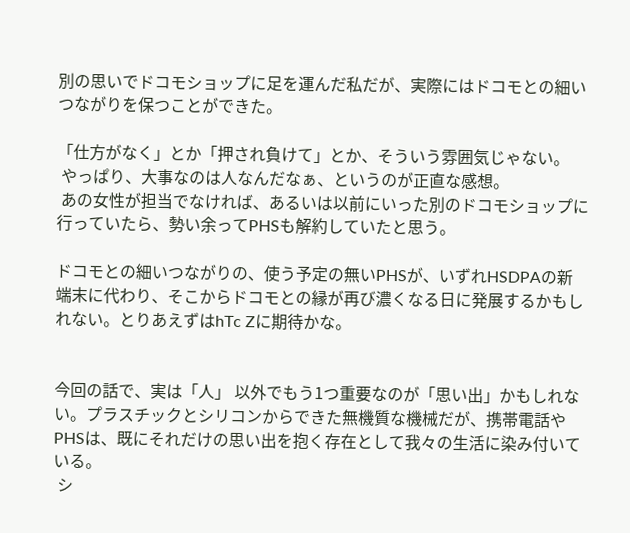別の思いでドコモショップに足を運んだ私だが、実際にはドコモとの細いつながりを保つことができた。

「仕方がなく」とか「押され負けて」とか、そういう雰囲気じゃない。
 やっぱり、大事なのは人なんだなぁ、というのが正直な感想。
 あの女性が担当でなければ、あるいは以前にいった別のドコモショップに行っていたら、勢い余ってPHSも解約していたと思う。

ドコモとの細いつながりの、使う予定の無いPHSが、いずれHSDPAの新端末に代わり、そこからドコモとの縁が再び濃くなる日に発展するかもしれない。とりあえずはhTc Zに期待かな。


今回の話で、実は「人」 以外でもう1つ重要なのが「思い出」かもしれない。プラスチックとシリコンからできた無機質な機械だが、携帯電話やPHSは、既にそれだけの思い出を抱く存在として我々の生活に染み付いている。
 シ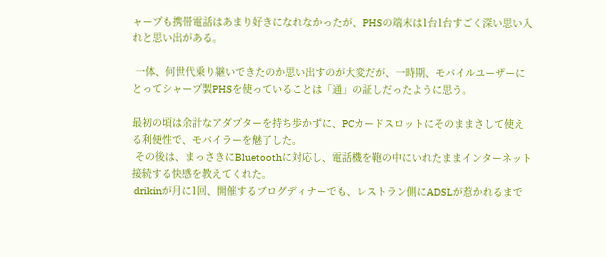ャープも携帯電話はあまり好きになれなかったが、PHSの端末は1台1台すごく深い思い入れと思い出がある。

 一体、何世代乗り継いできたのか思い出すのが大変だが、一時期、モバイルユーザーにとってシャープ製PHSを使っていることは「通」の証しだったように思う。

最初の頃は余計なアダプターを持ち歩かずに、PCカードスロットにそのままさして使える利便性で、モバイラーを魅了した。
 その後は、まっさきにBluetoothに対応し、電話機を鞄の中にいれたままインターネット接続する快感を教えてくれた。
 drikinが月に1回、開催するブログディナーでも、レストラン側にADSLが惹かれるまで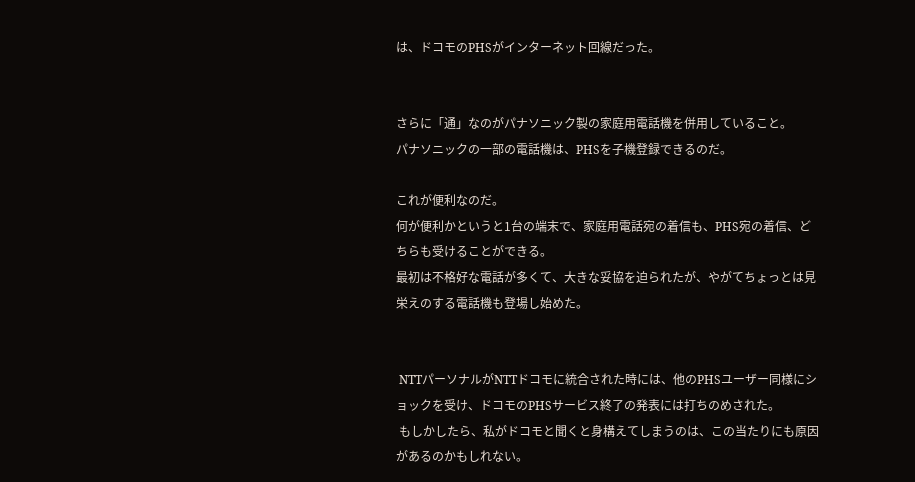は、ドコモのPHSがインターネット回線だった。


さらに「通」なのがパナソニック製の家庭用電話機を併用していること。
パナソニックの一部の電話機は、PHSを子機登録できるのだ。

これが便利なのだ。
何が便利かというと1台の端末で、家庭用電話宛の着信も、PHS宛の着信、どちらも受けることができる。
最初は不格好な電話が多くて、大きな妥協を迫られたが、やがてちょっとは見栄えのする電話機も登場し始めた。


 NTTパーソナルがNTTドコモに統合された時には、他のPHSユーザー同様にショックを受け、ドコモのPHSサービス終了の発表には打ちのめされた。
 もしかしたら、私がドコモと聞くと身構えてしまうのは、この当たりにも原因があるのかもしれない。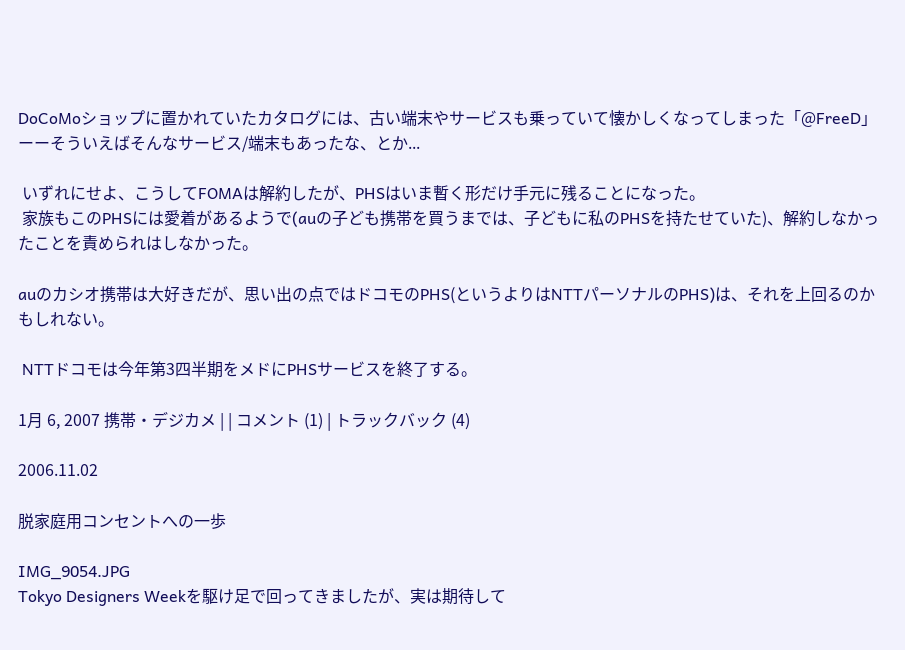DoCoMoショップに置かれていたカタログには、古い端末やサービスも乗っていて懐かしくなってしまった「@FreeD」ーーそういえばそんなサービス/端末もあったな、とか...

 いずれにせよ、こうしてFOMAは解約したが、PHSはいま暫く形だけ手元に残ることになった。
 家族もこのPHSには愛着があるようで(auの子ども携帯を買うまでは、子どもに私のPHSを持たせていた)、解約しなかったことを責められはしなかった。

auのカシオ携帯は大好きだが、思い出の点ではドコモのPHS(というよりはNTTパーソナルのPHS)は、それを上回るのかもしれない。

 NTTドコモは今年第3四半期をメドにPHSサービスを終了する。

1月 6, 2007 携帯・デジカメ | | コメント (1) | トラックバック (4)

2006.11.02

脱家庭用コンセントへの一歩

IMG_9054.JPG
Tokyo Designers Weekを駆け足で回ってきましたが、実は期待して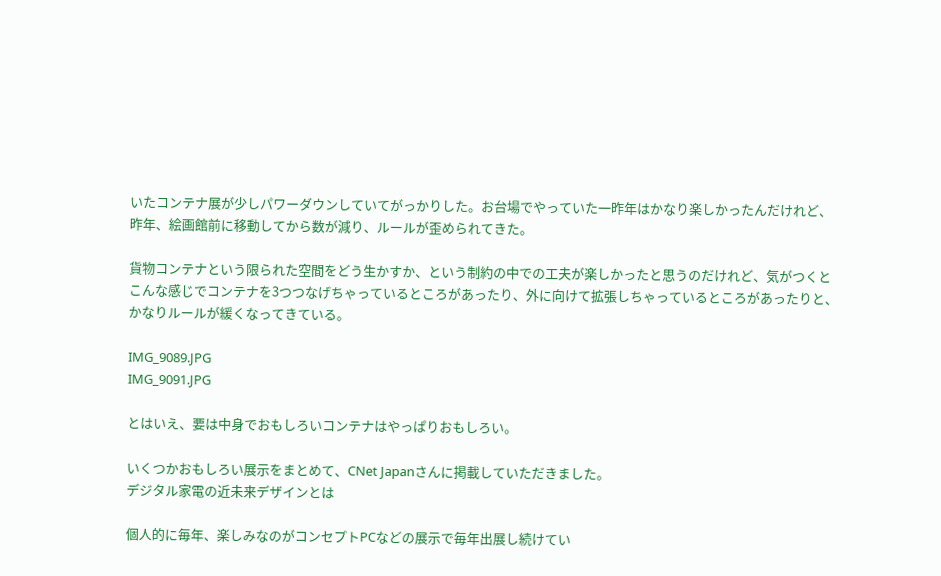いたコンテナ展が少しパワーダウンしていてがっかりした。お台場でやっていた一昨年はかなり楽しかったんだけれど、昨年、絵画館前に移動してから数が減り、ルールが歪められてきた。

貨物コンテナという限られた空間をどう生かすか、という制約の中での工夫が楽しかったと思うのだけれど、気がつくとこんな感じでコンテナを3つつなげちゃっているところがあったり、外に向けて拡張しちゃっているところがあったりと、かなりルールが緩くなってきている。

IMG_9089.JPG
IMG_9091.JPG

とはいえ、要は中身でおもしろいコンテナはやっぱりおもしろい。

いくつかおもしろい展示をまとめて、CNet Japanさんに掲載していただきました。
デジタル家電の近未来デザインとは

個人的に毎年、楽しみなのがコンセプトPCなどの展示で毎年出展し続けてい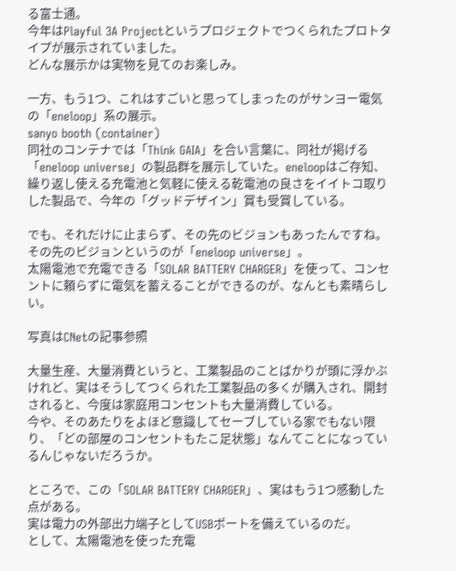る富士通。
今年はPlayful 3A Projectというプロジェクトでつくられたプロトタイプが展示されていました。
どんな展示かは実物を見てのお楽しみ。

一方、もう1つ、これはすごいと思ってしまったのがサンヨー電気の「eneloop」系の展示。
sanyo booth (container)
同社のコンテナでは「Think GAIA」を合い言葉に、同社が掲げる「eneloop universe」の製品群を展示していた。eneloopはご存知、繰り返し使える充電池と気軽に使える乾電池の良さをイイトコ取りした製品で、今年の「グッドデザイン」賞も受賞している。

でも、それだけに止まらず、その先のビジョンもあったんですね。
その先のビジョンというのが「eneloop universe」。
太陽電池で充電できる「SOLAR BATTERY CHARGER」を使って、コンセントに頼らずに電気を蓄えることができるのが、なんとも素晴らしい。

写真はCNetの記事参照

大量生産、大量消費というと、工業製品のことばかりが頭に浮かぶけれど、実はそうしてつくられた工業製品の多くが購入され、開封されると、今度は家庭用コンセントも大量消費している。
今や、そのあたりをよほど意識してセーブしている家でもない限り、「どの部屋のコンセントもたこ足状態」なんてことになっているんじゃないだろうか。

ところで、この「SOLAR BATTERY CHARGER」、実はもう1つ感動した点がある。
実は電力の外部出力端子としてUSBポートを備えているのだ。
として、太陽電池を使った充電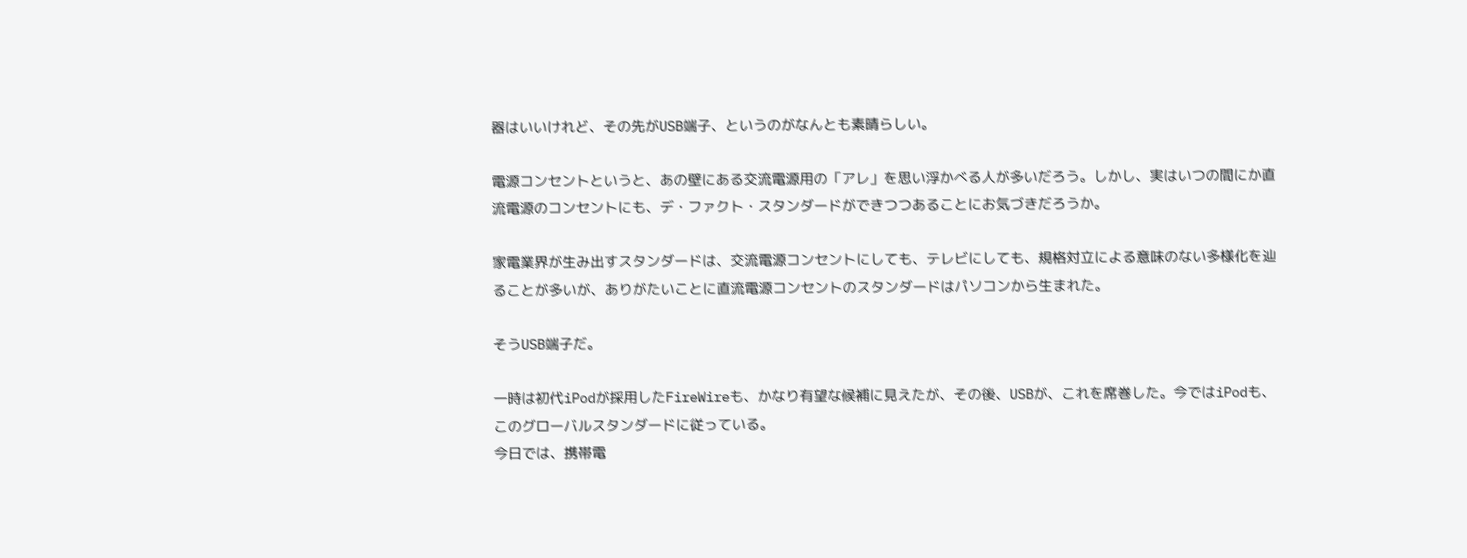器はいいけれど、その先がUSB端子、というのがなんとも素晴らしい。

電源コンセントというと、あの壁にある交流電源用の「アレ」を思い浮かべる人が多いだろう。しかし、実はいつの間にか直流電源のコンセントにも、デ・ファクト・スタンダードができつつあることにお気づきだろうか。

家電業界が生み出すスタンダードは、交流電源コンセントにしても、テレビにしても、規格対立による意味のない多様化を辿ることが多いが、ありがたいことに直流電源コンセントのスタンダードはパソコンから生まれた。

そうUSB端子だ。

一時は初代iPodが採用したFireWireも、かなり有望な候補に見えたが、その後、USBが、これを席巻した。今ではiPodも、このグローバルスタンダードに従っている。
今日では、携帯電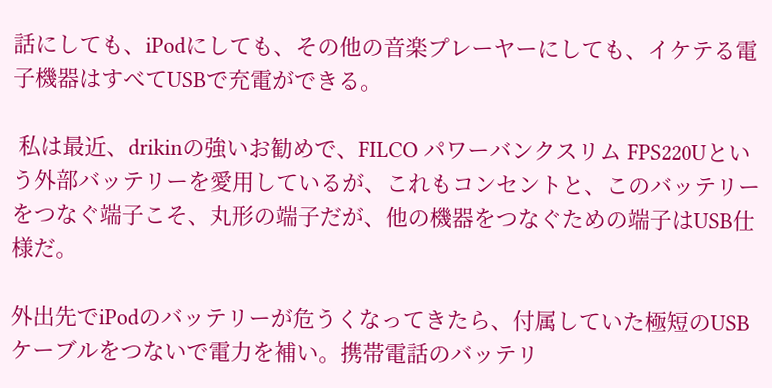話にしても、iPodにしても、その他の音楽プレーヤーにしても、イケテる電子機器はすべてUSBで充電ができる。

 私は最近、drikinの強いお勧めで、FILCO パワーバンクスリム FPS220Uという外部バッテリーを愛用しているが、これもコンセントと、このバッテリーをつなぐ端子こそ、丸形の端子だが、他の機器をつなぐための端子はUSB仕様だ。

外出先でiPodのバッテリーが危うくなってきたら、付属していた極短のUSBケーブルをつないで電力を補い。携帯電話のバッテリ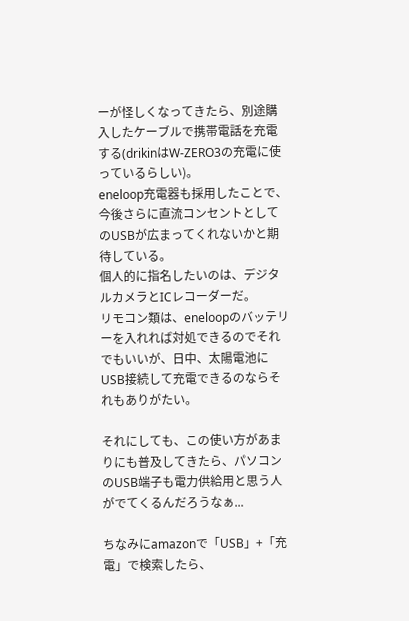ーが怪しくなってきたら、別途購入したケーブルで携帯電話を充電する(drikinはW-ZERO3の充電に使っているらしい)。
eneloop充電器も採用したことで、今後さらに直流コンセントとしてのUSBが広まってくれないかと期待している。
個人的に指名したいのは、デジタルカメラとICレコーダーだ。
リモコン類は、eneloopのバッテリーを入れれば対処できるのでそれでもいいが、日中、太陽電池にUSB接続して充電できるのならそれもありがたい。

それにしても、この使い方があまりにも普及してきたら、パソコンのUSB端子も電力供給用と思う人がでてくるんだろうなぁ...

ちなみにamazonで「USB」+「充電」で検索したら、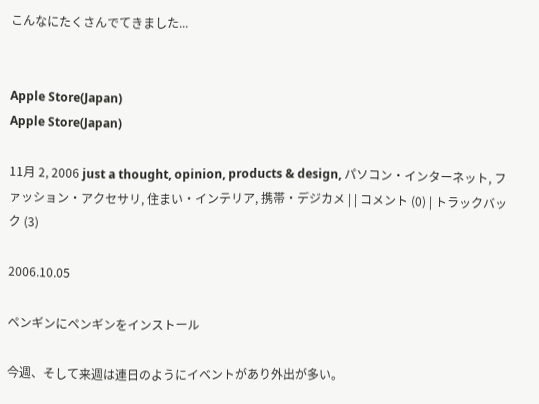こんなにたくさんでてきました...


Apple Store(Japan)
Apple Store(Japan)

11月 2, 2006 just a thought, opinion, products & design, パソコン・インターネット, ファッション・アクセサリ, 住まい・インテリア, 携帯・デジカメ | | コメント (0) | トラックバック (3)

2006.10.05

ペンギンにペンギンをインストール

今週、そして来週は連日のようにイベントがあり外出が多い。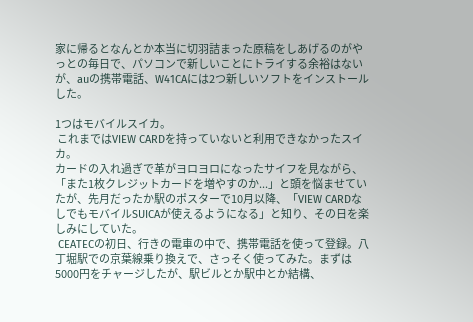家に帰るとなんとか本当に切羽詰まった原稿をしあげるのがやっとの毎日で、パソコンで新しいことにトライする余裕はないが、auの携帯電話、W41CAには2つ新しいソフトをインストールした。

1つはモバイルスイカ。
 これまではVIEW CARDを持っていないと利用できなかったスイカ。
カードの入れ過ぎで革がヨロヨロになったサイフを見ながら、「また1枚クレジットカードを増やすのか...」と頭を悩ませていたが、先月だったか駅のポスターで10月以降、「VIEW CARDなしでもモバイルSUICAが使えるようになる」と知り、その日を楽しみにしていた。
 CEATECの初日、行きの電車の中で、携帯電話を使って登録。八丁堀駅での京葉線乗り換えで、さっそく使ってみた。まずは5000円をチャージしたが、駅ビルとか駅中とか結構、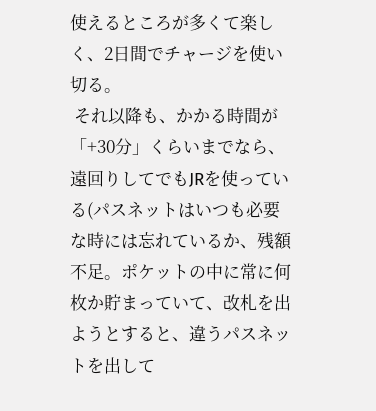使えるところが多くて楽しく、2日間でチャージを使い切る。
 それ以降も、かかる時間が「+30分」くらいまでなら、遠回りしてでもJRを使っている(パスネットはいつも必要な時には忘れているか、残額不足。ポケットの中に常に何枚か貯まっていて、改札を出ようとすると、違うパスネットを出して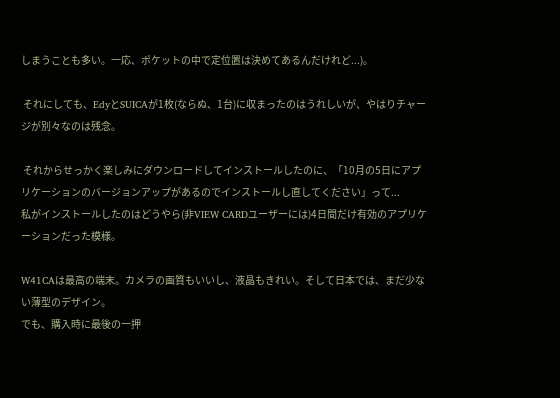しまうことも多い。一応、ポケットの中で定位置は決めてあるんだけれど...)。

 それにしても、EdyとSUICAが1枚(ならぬ、1台)に収まったのはうれしいが、やはりチャージが別々なのは残念。

 それからせっかく楽しみにダウンロードしてインストールしたのに、「10月の5日にアプリケーションのバージョンアップがあるのでインストールし直してください」って...
私がインストールしたのはどうやら(非VIEW CARDユーザーには)4日間だけ有効のアプリケーションだった模様。

W41CAは最高の端末。カメラの画質もいいし、液晶もきれい。そして日本では、まだ少ない薄型のデザイン。
でも、購入時に最後の一押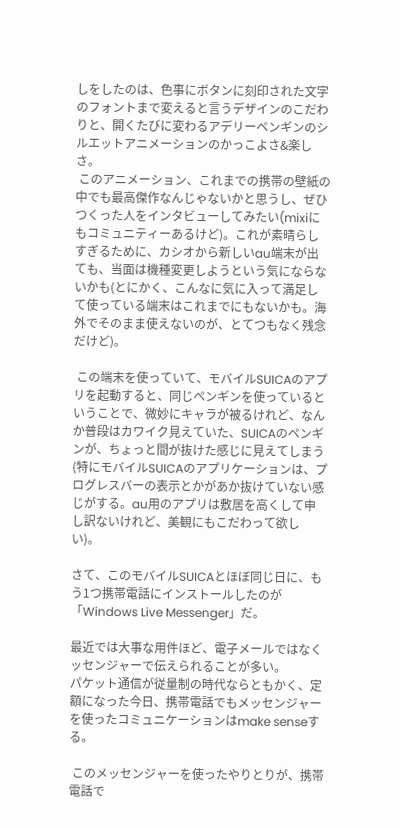しをしたのは、色事にボタンに刻印された文字のフォントまで変えると言うデザインのこだわりと、開くたびに変わるアデリーペンギンのシルエットアニメーションのかっこよさ&楽しさ。
 このアニメーション、これまでの携帯の壁紙の中でも最高傑作なんじゃないかと思うし、ぜひつくった人をインタビューしてみたい(mixiにもコミュニティーあるけど)。これが素晴らしすぎるために、カシオから新しいau端末が出ても、当面は機種変更しようという気にならないかも(とにかく、こんなに気に入って満足して使っている端末はこれまでにもないかも。海外でそのまま使えないのが、とてつもなく残念だけど)。

 この端末を使っていて、モバイルSUICAのアプリを起動すると、同じペンギンを使っているということで、微妙にキャラが被るけれど、なんか普段はカワイク見えていた、SUICAのペンギンが、ちょっと間が抜けた感じに見えてしまう(特にモバイルSUICAのアプリケーションは、プログレスバーの表示とかがあか抜けていない感じがする。au用のアプリは敷居を高くして申し訳ないけれど、美観にもこだわって欲しい)。

さて、このモバイルSUICAとほぼ同じ日に、もう1つ携帯電話にインストールしたのが「Windows Live Messenger」だ。

最近では大事な用件ほど、電子メールではなくッセンジャーで伝えられることが多い。
パケット通信が従量制の時代ならともかく、定額になった今日、携帯電話でもメッセンジャーを使ったコミュニケーションはmake senseする。

 このメッセンジャーを使ったやりとりが、携帯電話で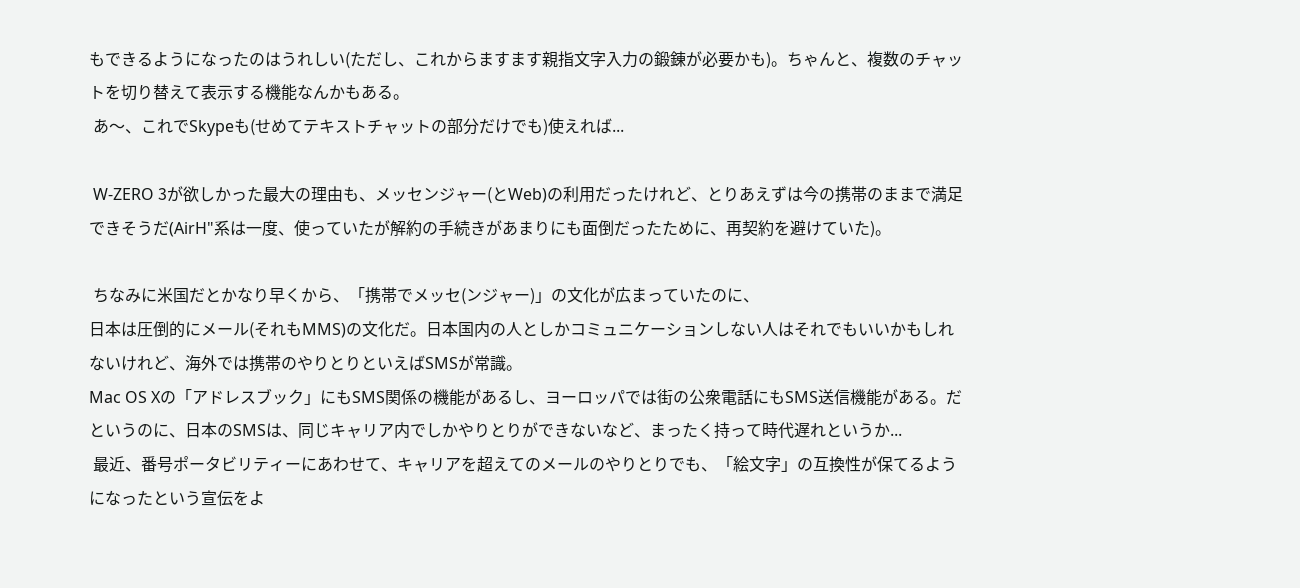もできるようになったのはうれしい(ただし、これからますます親指文字入力の鍛錬が必要かも)。ちゃんと、複数のチャットを切り替えて表示する機能なんかもある。
 あ〜、これでSkypeも(せめてテキストチャットの部分だけでも)使えれば...

 W-ZERO 3が欲しかった最大の理由も、メッセンジャー(とWeb)の利用だったけれど、とりあえずは今の携帯のままで満足できそうだ(AirH"系は一度、使っていたが解約の手続きがあまりにも面倒だったために、再契約を避けていた)。

 ちなみに米国だとかなり早くから、「携帯でメッセ(ンジャー)」の文化が広まっていたのに、
日本は圧倒的にメール(それもMMS)の文化だ。日本国内の人としかコミュニケーションしない人はそれでもいいかもしれないけれど、海外では携帯のやりとりといえばSMSが常識。
Mac OS Xの「アドレスブック」にもSMS関係の機能があるし、ヨーロッパでは街の公衆電話にもSMS送信機能がある。だというのに、日本のSMSは、同じキャリア内でしかやりとりができないなど、まったく持って時代遅れというか...
 最近、番号ポータビリティーにあわせて、キャリアを超えてのメールのやりとりでも、「絵文字」の互換性が保てるようになったという宣伝をよ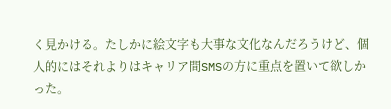く見かける。たしかに絵文字も大事な文化なんだろうけど、個人的にはそれよりはキャリア間SMSの方に重点を置いて欲しかった。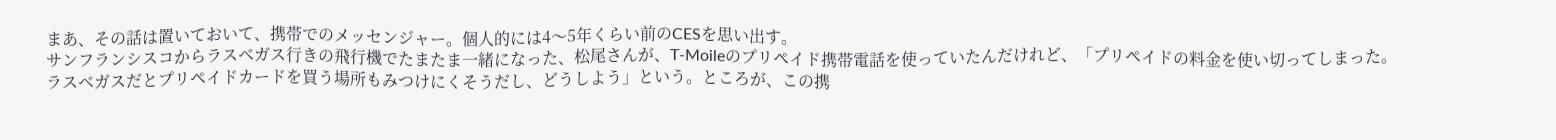まあ、その話は置いておいて、携帯でのメッセンジャー。個人的には4〜5年くらい前のCESを思い出す。
サンフランシスコからラスベガス行きの飛行機でたまたま一緒になった、松尾さんが、T-Moileのプリペイド携帯電話を使っていたんだけれど、「プリペイドの料金を使い切ってしまった。ラスベガスだとプリペイドカードを買う場所もみつけにくそうだし、どうしよう」という。ところが、この携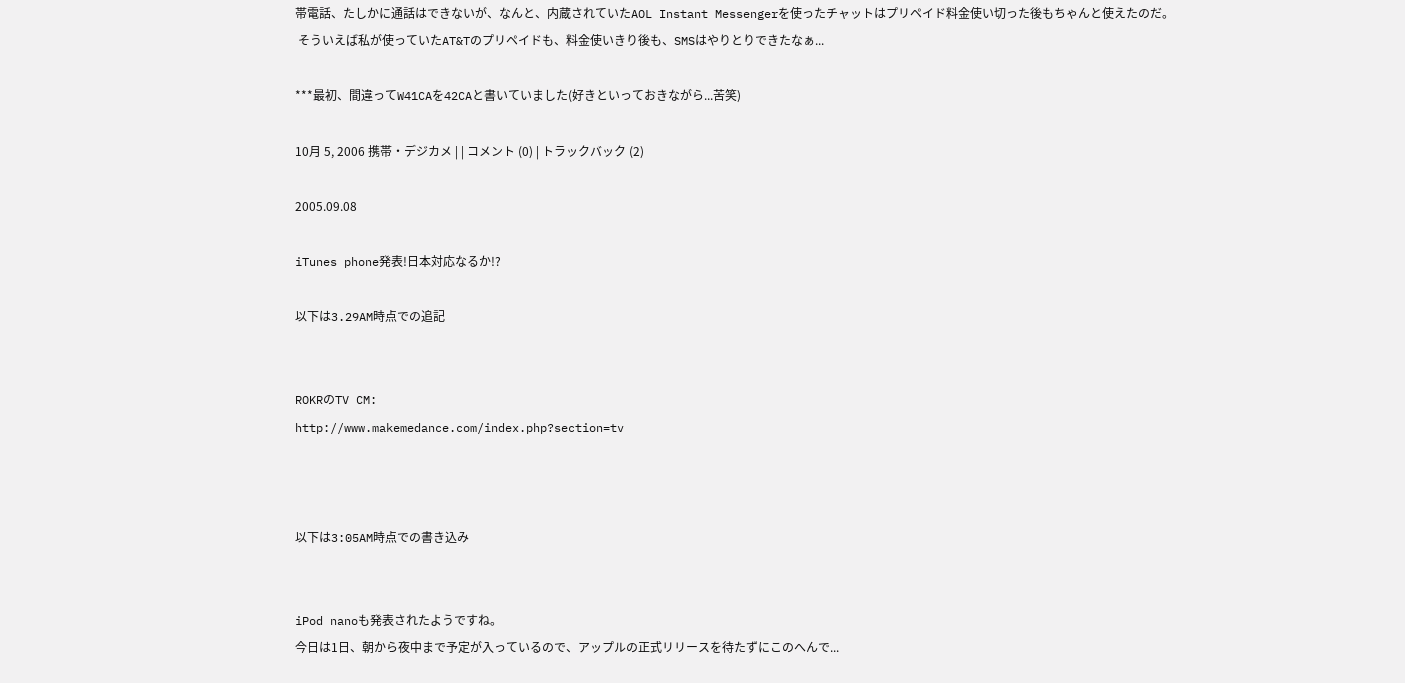帯電話、たしかに通話はできないが、なんと、内蔵されていたAOL Instant Messengerを使ったチャットはプリペイド料金使い切った後もちゃんと使えたのだ。
 そういえば私が使っていたAT&Tのプリペイドも、料金使いきり後も、SMSはやりとりできたなぁ...

***最初、間違ってW41CAを42CAと書いていました(好きといっておきながら...苦笑)

10月 5, 2006 携帯・デジカメ | | コメント (0) | トラックバック (2)

2005.09.08

iTunes phone発表!日本対応なるか!?

以下は3.29AM時点での追記


ROKRのTV CM:
http://www.makemedance.com/index.php?section=tv



以下は3:05AM時点での書き込み


iPod nanoも発表されたようですね。
今日は1日、朝から夜中まで予定が入っているので、アップルの正式リリースを待たずにこのへんで...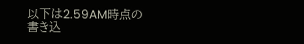以下は2.59AM時点の書き込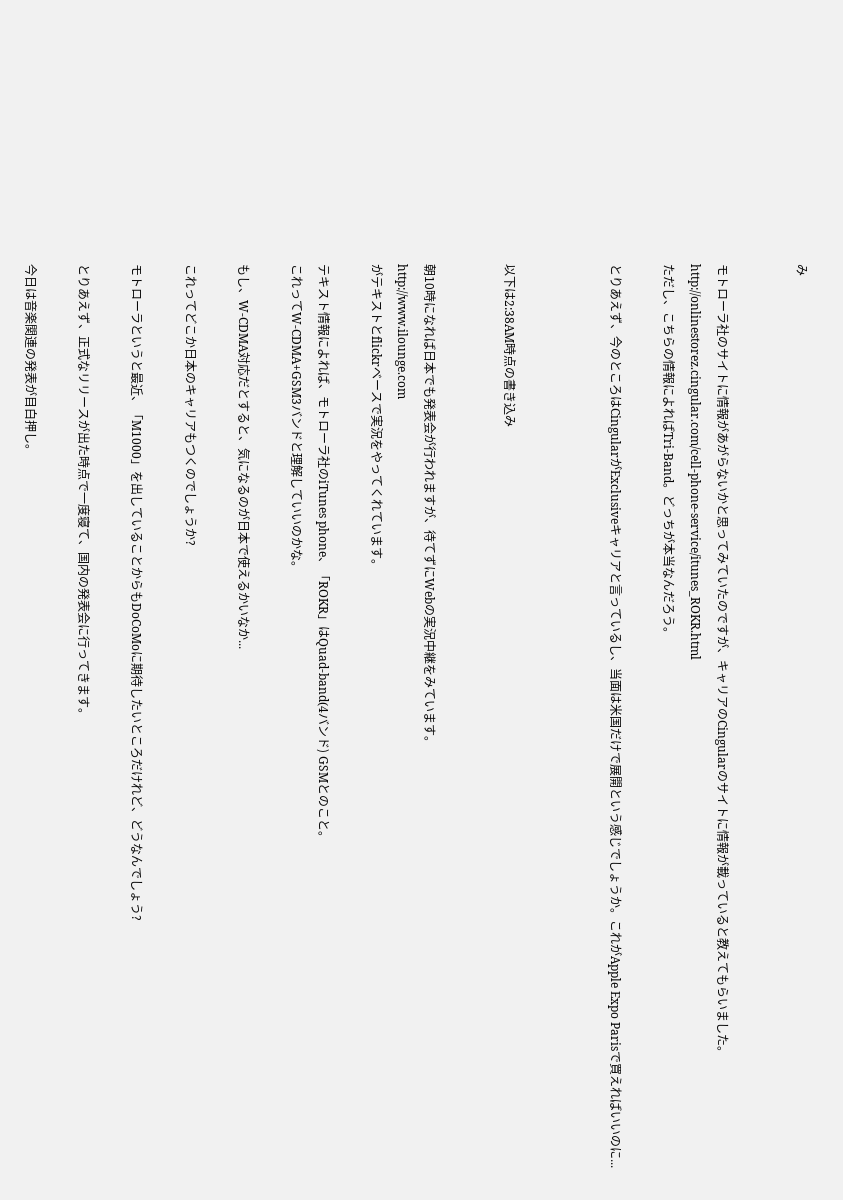み


モトローラ社のサイトに情報があがらないかと思ってみていたのですが、キャリアのCingularのサイトに情報が載っていると教えてもらいました。
http://onlinestorez.cingular.com/cell-phone-service/itunes_ROKR.html
ただし、こちらの情報によればTri-Band。どっちが本当なんだろう。

とりあえず、今のところはCingularがExclusiveキャリアと言っているし、当面は米国だけで展開という感じでしょうか。これがApple Expo Parisで買えればいいのに...



以下は2:38AM時点の書き込み


朝10時になれば日本でも発表会が行われますが、待てずにWebの実況中継をみています。
http://www.ilounge.com
がテキストとflickrベースで実況をやってくれています。

テキスト情報によれば、モトローラ社のiTunes phone、「ROKR」はQuad-band(4バンド) GSMとのこと。
これってW-CDMA+GSM3バンドと理解していいのかな。

もし、W-CDMA対応だとすると、気になるのが日本で使えるかいなか...

これってどこか日本のキャリアもつくのでしょうか?

モトローラというと最近、「M1000」を出していることからもDoCoMoに期待したいところだけれど、どうなんでしょう?

とりあえず、正式なリリースが出た時点で一度寝て、国内の発表会に行ってきます。

今日は音楽関連の発表が目白押し。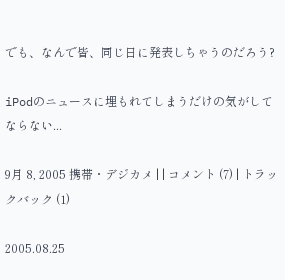でも、なんで皆、同じ日に発表しちゃうのだろう?

iPodのニュースに埋もれてしまうだけの気がしてならない...

9月 8, 2005 携帯・デジカメ | | コメント (7) | トラックバック (1)

2005.08.25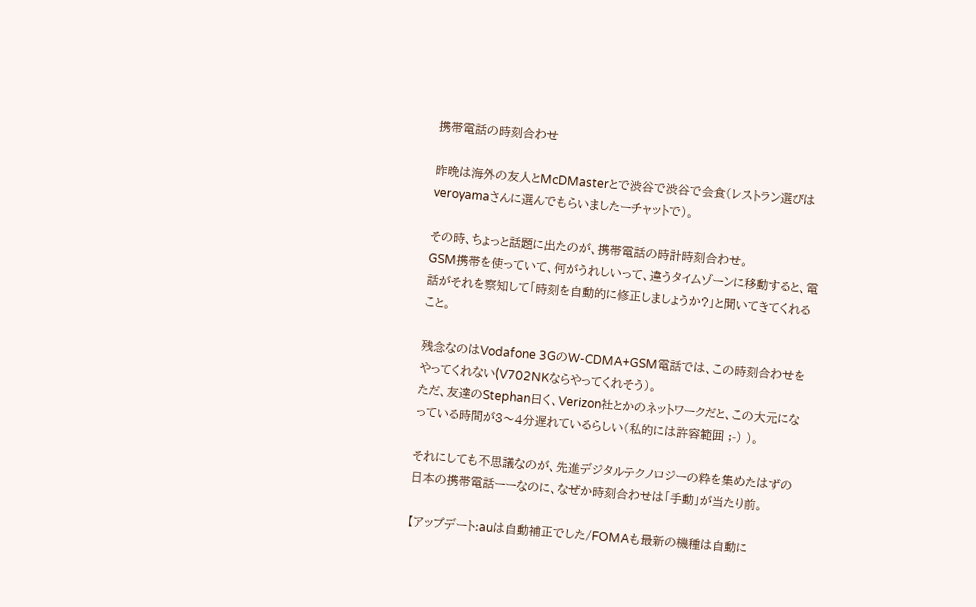携帯電話の時刻合わせ

昨晩は海外の友人とMcDMasterとで渋谷で渋谷で会食(レストラン選びはveroyamaさんに選んでもらいましたーチャットで)。

その時、ちょっと話題に出たのが、携帯電話の時計時刻合わせ。
GSM携帯を使っていて、何がうれしいって、違うタイムゾーンに移動すると、電話がそれを察知して「時刻を自動的に修正しましょうか?」と聞いてきてくれること。

残念なのはVodafone 3GのW-CDMA+GSM電話では、この時刻合わせをやってくれない(V702NKならやってくれそう)。
ただ、友達のStephan曰く、Verizon社とかのネットワークだと、この大元になっている時間が3〜4分遅れているらしい(私的には許容範囲 ;-) )。

それにしても不思議なのが、先進デジタルテクノロジーの粋を集めたはずの日本の携帯電話ーーなのに、なぜか時刻合わせは「手動」が当たり前。

【アップデート:auは自動補正でした/FOMAも最新の機種は自動に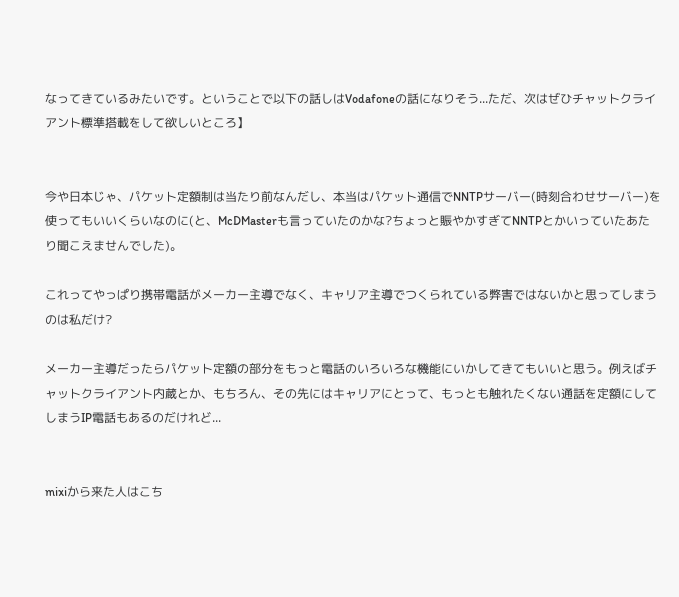なってきているみたいです。ということで以下の話しはVodafoneの話になりそう...ただ、次はぜひチャットクライアント標準搭載をして欲しいところ】


今や日本じゃ、パケット定額制は当たり前なんだし、本当はパケット通信でNNTPサーバー(時刻合わせサーバー)を使ってもいいくらいなのに(と、McDMasterも言っていたのかな?ちょっと賑やかすぎてNNTPとかいっていたあたり聞こえませんでした)。

これってやっぱり携帯電話がメーカー主導でなく、キャリア主導でつくられている弊害ではないかと思ってしまうのは私だけ?

メーカー主導だったらパケット定額の部分をもっと電話のいろいろな機能にいかしてきてもいいと思う。例えばチャットクライアント内蔵とか、もちろん、その先にはキャリアにとって、もっとも触れたくない通話を定額にしてしまうIP電話もあるのだけれど...


mixiから来た人はこち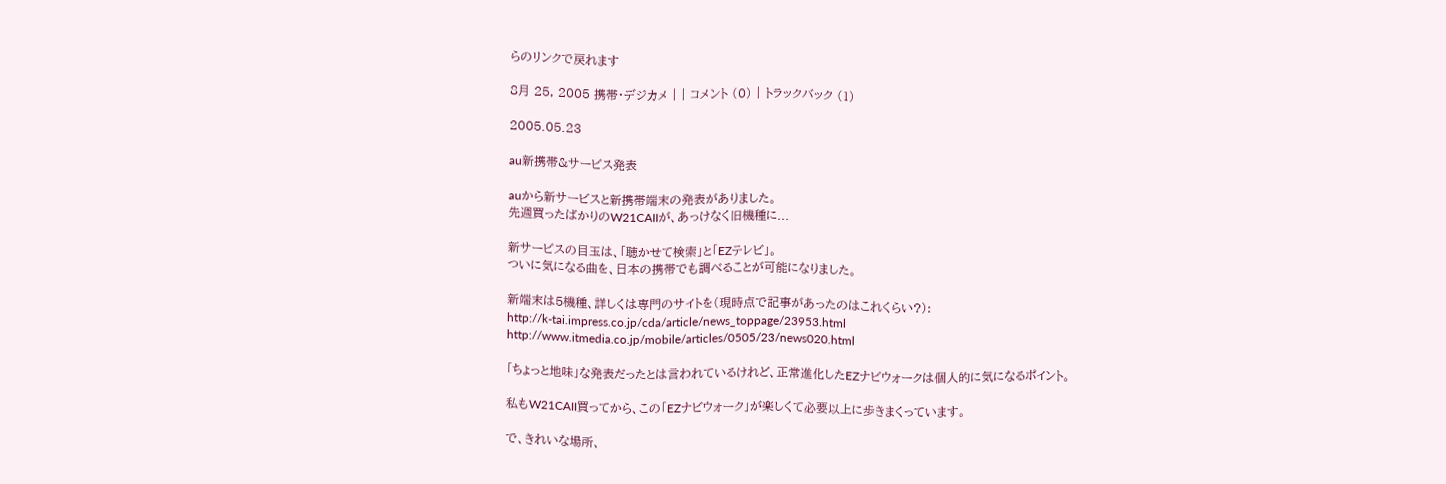らのリンクで戻れます

8月 25, 2005 携帯・デジカメ | | コメント (0) | トラックバック (1)

2005.05.23

au新携帯&サービス発表

auから新サービスと新携帯端末の発表がありました。
先週買ったばかりのW21CAIIが、あっけなく旧機種に...

新サービスの目玉は、「聴かせて検索」と「EZテレビ」。
ついに気になる曲を、日本の携帯でも調べることが可能になりました。

新端末は5機種、詳しくは専門のサイトを(現時点で記事があったのはこれくらい?):
http://k-tai.impress.co.jp/cda/article/news_toppage/23953.html
http://www.itmedia.co.jp/mobile/articles/0505/23/news020.html

「ちょっと地味」な発表だったとは言われているけれど、正常進化したEZナビウォークは個人的に気になるポイント。

私もW21CAII買ってから、この「EZナビウォーク」が楽しくて必要以上に歩きまくっています。

で、きれいな場所、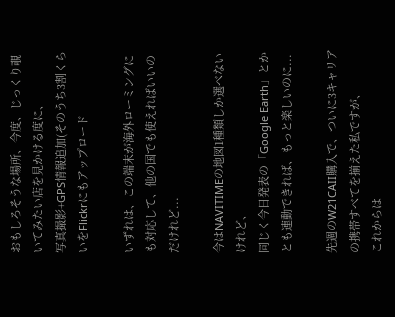おもしろそうな場所、今度、じっくり覗いてみたい店を見かける度に、
写真撮影+GPS情報追加(そのうち3割くらいをFlickrにもアップロード

いずれは、この端末が海外ローミングにも対応して、他の国でも使えればいいのだけれど...

今はNAVITIMEの地図1種類しか選べないけれど、
同じく今日発表の「Google Earth」とかとも連動できれば、もっと楽しいのに...

先週のW21CAII購入で、ついに3キャリアの携帯すべてを揃えた私ですが、
これからは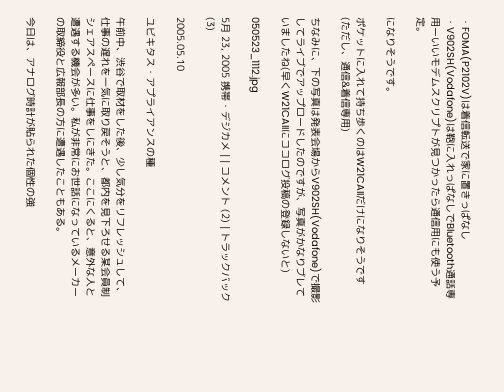・FOMA(P2102V)は着信転送で家に置きっぱなし
・V902SH(Vodafone)は鞄に入れっぱなしでBluetooth通話専用ーいいモデムスクリプトが見つかったら通信用にも使う予定。

になりそうです。

ポケットに入れて持ち歩くのはW21CAIIだけになりそうです
(ただし、通信&着信専用)

ちなみに、下の写真は発表会場からV902SH(Vodafone)で撮影してライブでアップロードしたのですが、写真がかなりブレていましたね(早くW21CAIIにココログ投稿の登録しないと)

050523_1112.jpg

5月 23, 2005 携帯・デジカメ | | コメント (2) | トラックバック (3)

2005.05.10

ユビキタス・アプライアンスの種

午前中、渋谷で取材をした後、少し気分をリフレッシュして、仕事の遅れを一気に取り戻そうと、都内を見下ろせる某会員制シェアスペースに仕事をしにきた。ここにくると、意外な人と遭遇する機会が多い。私が非常にお世話になっているメーカーの取締役と広報部長の方に遭遇したこともある。

今日は、アナログ時計が貼られた個性の強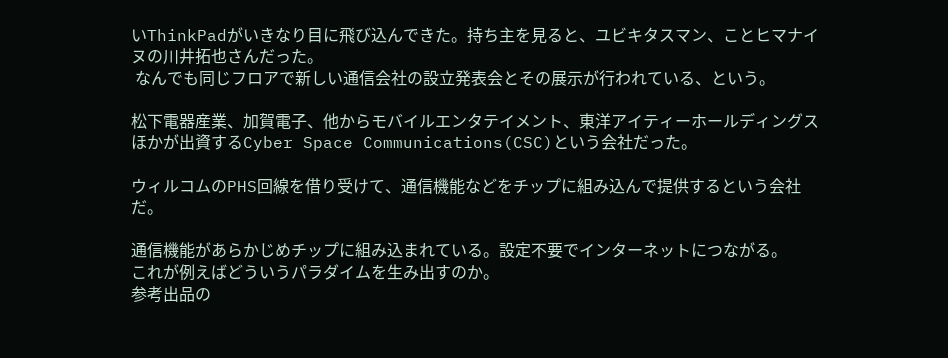いThinkPadがいきなり目に飛び込んできた。持ち主を見ると、ユビキタスマン、ことヒマナイヌの川井拓也さんだった。
 なんでも同じフロアで新しい通信会社の設立発表会とその展示が行われている、という。

松下電器産業、加賀電子、他からモバイルエンタテイメント、東洋アイティーホールディングスほかが出資するCyber Space Communications(CSC)という会社だった。

ウィルコムのPHS回線を借り受けて、通信機能などをチップに組み込んで提供するという会社だ。

通信機能があらかじめチップに組み込まれている。設定不要でインターネットにつながる。
これが例えばどういうパラダイムを生み出すのか。
参考出品の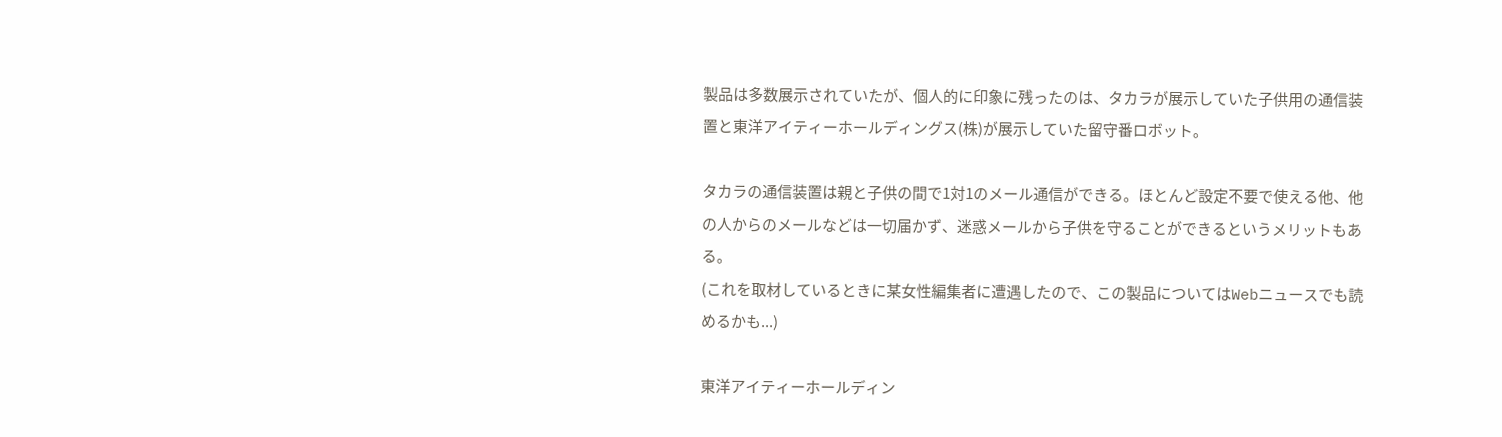製品は多数展示されていたが、個人的に印象に残ったのは、タカラが展示していた子供用の通信装置と東洋アイティーホールディングス(株)が展示していた留守番ロボット。

タカラの通信装置は親と子供の間で1対1のメール通信ができる。ほとんど設定不要で使える他、他の人からのメールなどは一切届かず、迷惑メールから子供を守ることができるというメリットもある。
(これを取材しているときに某女性編集者に遭遇したので、この製品についてはWebニュースでも読めるかも...)

東洋アイティーホールディン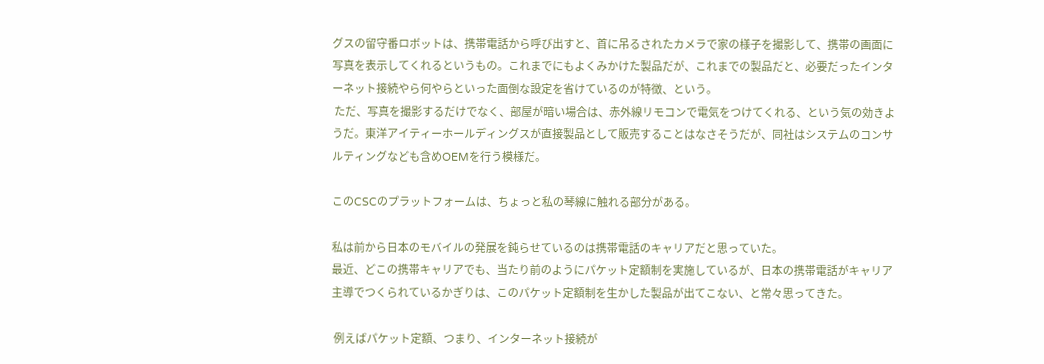グスの留守番ロボットは、携帯電話から呼び出すと、首に吊るされたカメラで家の様子を撮影して、携帯の画面に写真を表示してくれるというもの。これまでにもよくみかけた製品だが、これまでの製品だと、必要だったインターネット接続やら何やらといった面倒な設定を省けているのが特徴、という。
 ただ、写真を撮影するだけでなく、部屋が暗い場合は、赤外線リモコンで電気をつけてくれる、という気の効きようだ。東洋アイティーホールディングスが直接製品として販売することはなさそうだが、同社はシステムのコンサルティングなども含めOEMを行う模様だ。

このCSCのプラットフォームは、ちょっと私の琴線に触れる部分がある。

私は前から日本のモバイルの発展を鈍らせているのは携帯電話のキャリアだと思っていた。
最近、どこの携帯キャリアでも、当たり前のようにパケット定額制を実施しているが、日本の携帯電話がキャリア主導でつくられているかぎりは、このパケット定額制を生かした製品が出てこない、と常々思ってきた。

 例えばパケット定額、つまり、インターネット接続が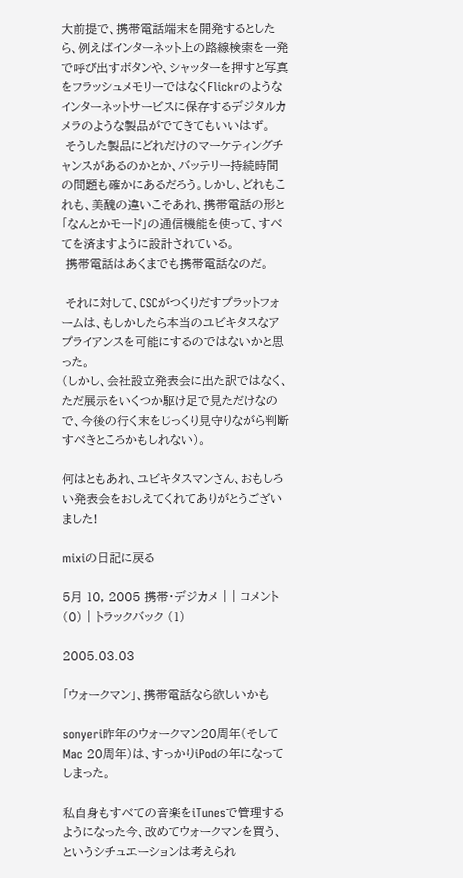大前提で、携帯電話端末を開発するとしたら、例えばインターネット上の路線検索を一発で呼び出すボタンや、シャッターを押すと写真をフラッシュメモリーではなくFlickrのようなインターネットサービスに保存するデジタルカメラのような製品がでてきてもいいはず。
 そうした製品にどれだけのマーケティングチャンスがあるのかとか、バッテリー持続時間の問題も確かにあるだろう。しかし、どれもこれも、美醜の違いこそあれ、携帯電話の形と「なんとかモード」の通信機能を使って、すべてを済ますように設計されている。
 携帯電話はあくまでも携帯電話なのだ。

 それに対して、CSCがつくりだすプラットフォームは、もしかしたら本当のユビキタスなアプライアンスを可能にするのではないかと思った。
(しかし、会社設立発表会に出た訳ではなく、ただ展示をいくつか駆け足で見ただけなので、今後の行く末をじっくり見守りながら判断すべきところかもしれない)。

何はともあれ、ユビキタスマンさん、おもしろい発表会をおしえてくれてありがとうございました!

mixiの日記に戻る

5月 10, 2005 携帯・デジカメ | | コメント (0) | トラックバック (1)

2005.03.03

「ウォークマン」、携帯電話なら欲しいかも

sonyeri昨年のウォークマン20周年(そしてMac 20周年)は、すっかりiPodの年になってしまった。

私自身もすべての音楽をiTunesで管理するようになった今、改めてウォークマンを買う、というシチュエーションは考えられ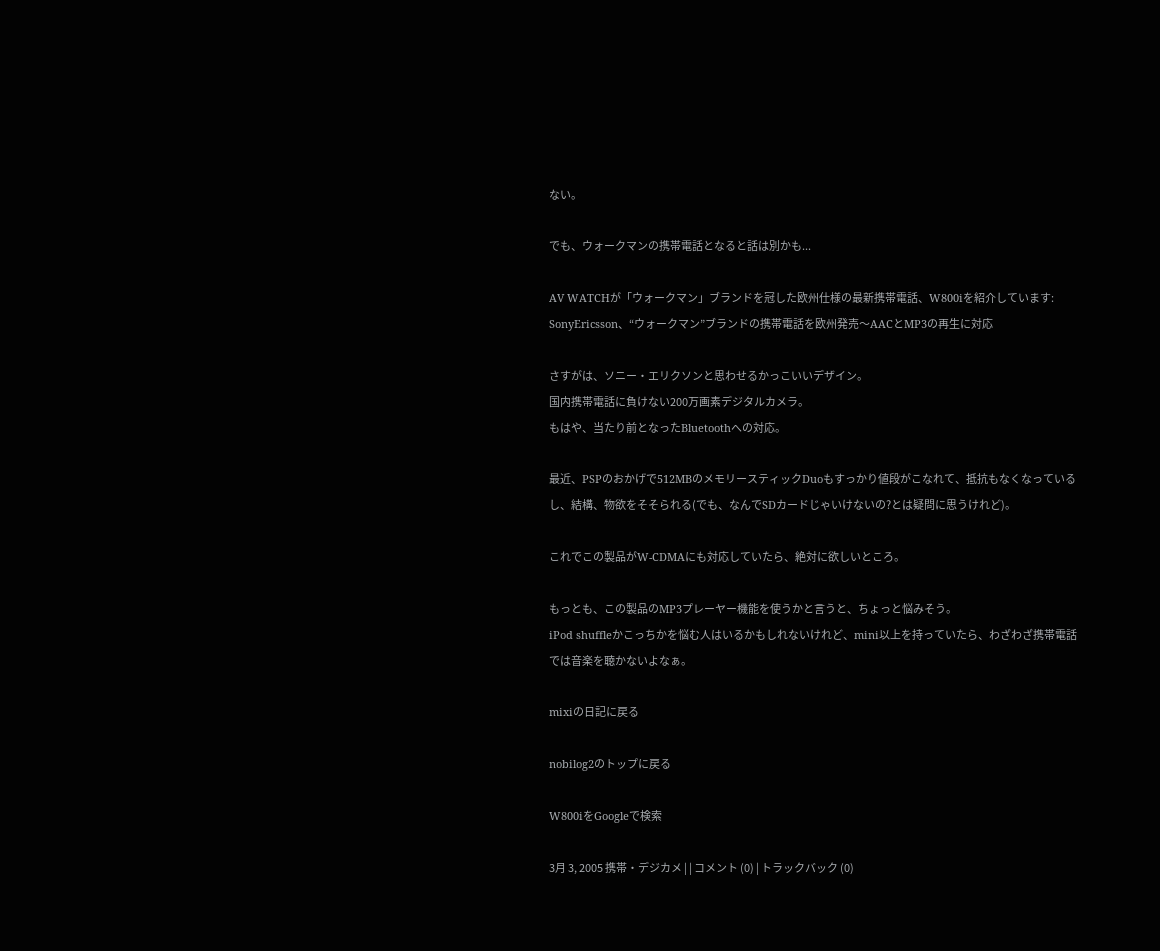ない。

でも、ウォークマンの携帯電話となると話は別かも...

AV WATCHが「ウォークマン」ブランドを冠した欧州仕様の最新携帯電話、W800iを紹介しています:
SonyEricsson、“ウォークマン”ブランドの携帯電話を欧州発売〜AACとMP3の再生に対応

さすがは、ソニー・エリクソンと思わせるかっこいいデザイン。
国内携帯電話に負けない200万画素デジタルカメラ。
もはや、当たり前となったBluetoothへの対応。

最近、PSPのおかげで512MBのメモリースティックDuoもすっかり値段がこなれて、抵抗もなくなっているし、結構、物欲をそそられる(でも、なんでSDカードじゃいけないの?とは疑問に思うけれど)。

これでこの製品がW-CDMAにも対応していたら、絶対に欲しいところ。

もっとも、この製品のMP3プレーヤー機能を使うかと言うと、ちょっと悩みそう。
iPod shuffleかこっちかを悩む人はいるかもしれないけれど、mini以上を持っていたら、わざわざ携帯電話では音楽を聴かないよなぁ。

mixiの日記に戻る

nobilog2のトップに戻る

W800iをGoogleで検索

3月 3, 2005 携帯・デジカメ | | コメント (0) | トラックバック (0)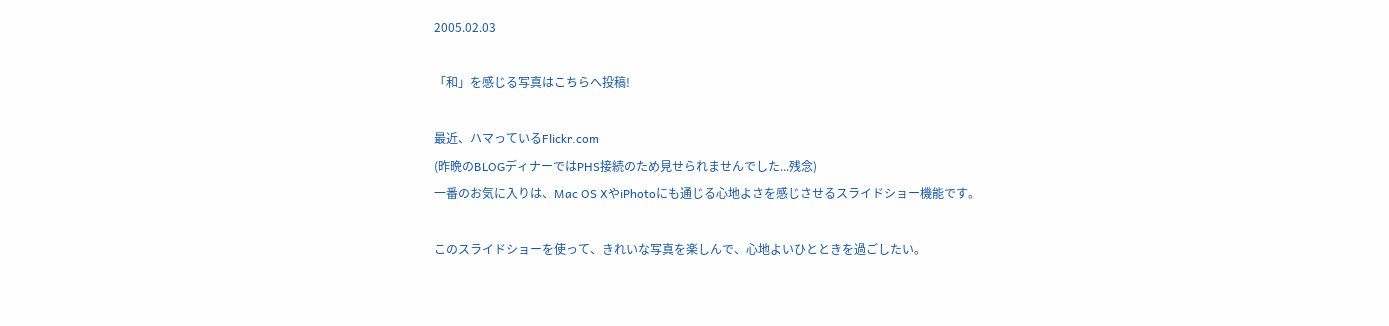2005.02.03

「和」を感じる写真はこちらへ投稿!

最近、ハマっているFlickr.com
(昨晩のBLOGディナーではPHS接続のため見せられませんでした...残念)
一番のお気に入りは、Mac OS XやiPhotoにも通じる心地よさを感じさせるスライドショー機能です。

このスライドショーを使って、きれいな写真を楽しんで、心地よいひとときを過ごしたい。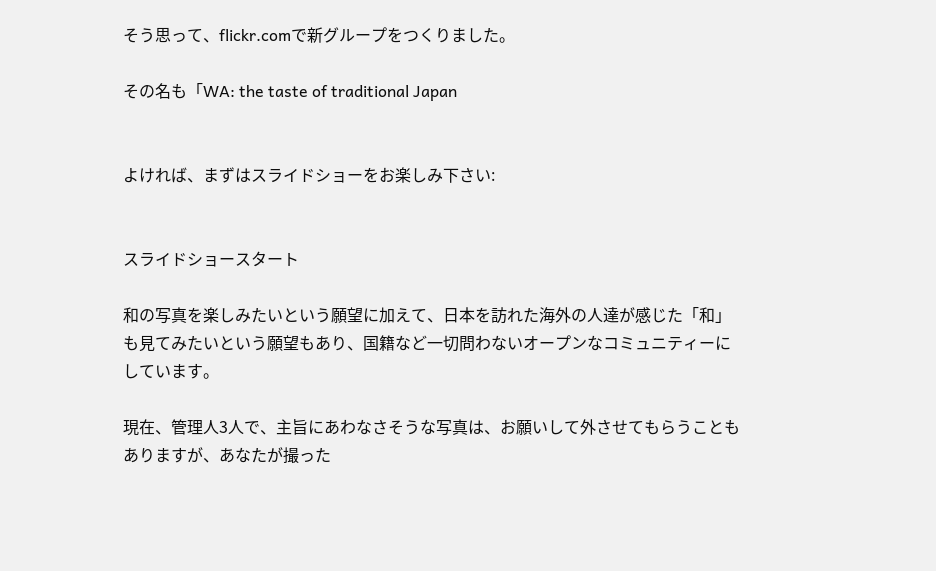そう思って、flickr.comで新グループをつくりました。

その名も「WA: the taste of traditional Japan


よければ、まずはスライドショーをお楽しみ下さい:


スライドショースタート

和の写真を楽しみたいという願望に加えて、日本を訪れた海外の人達が感じた「和」も見てみたいという願望もあり、国籍など一切問わないオープンなコミュニティーにしています。

現在、管理人3人で、主旨にあわなさそうな写真は、お願いして外させてもらうこともありますが、あなたが撮った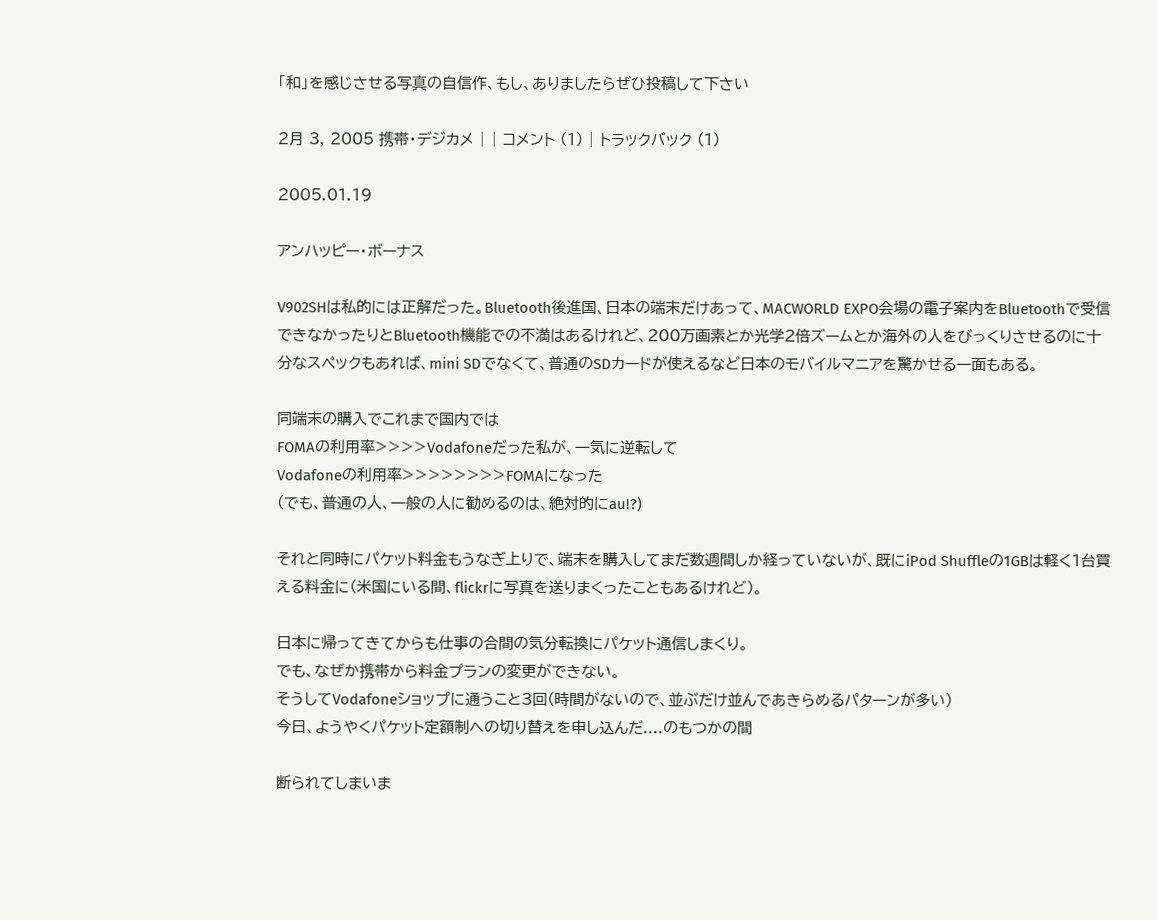「和」を感じさせる写真の自信作、もし、ありましたらぜひ投稿して下さい

2月 3, 2005 携帯・デジカメ | | コメント (1) | トラックバック (1)

2005.01.19

アンハッピー・ボーナス

V902SHは私的には正解だった。Bluetooth後進国、日本の端末だけあって、MACWORLD EXPO会場の電子案内をBluetoothで受信できなかったりとBluetooth機能での不満はあるけれど、200万画素とか光学2倍ズームとか海外の人をびっくりさせるのに十分なスペックもあれば、mini SDでなくて、普通のSDカードが使えるなど日本のモバイルマニアを驚かせる一面もある。

同端末の購入でこれまで国内では
FOMAの利用率>>>>Vodafoneだった私が、一気に逆転して
Vodafoneの利用率>>>>>>>>FOMAになった
(でも、普通の人、一般の人に勧めるのは、絶対的にau!?)

それと同時にパケット料金もうなぎ上りで、端末を購入してまだ数週間しか経っていないが、既にiPod Shuffleの1GBは軽く1台買える料金に(米国にいる間、flickrに写真を送りまくったこともあるけれど)。

日本に帰ってきてからも仕事の合間の気分転換にパケット通信しまくり。
でも、なぜか携帯から料金プランの変更ができない。
そうしてVodafoneショップに通うこと3回(時間がないので、並ぶだけ並んであきらめるパターンが多い)
今日、ようやくパケット定額制への切り替えを申し込んだ....のもつかの間

断られてしまいま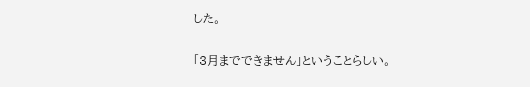した。

「3月までできません」ということらしい。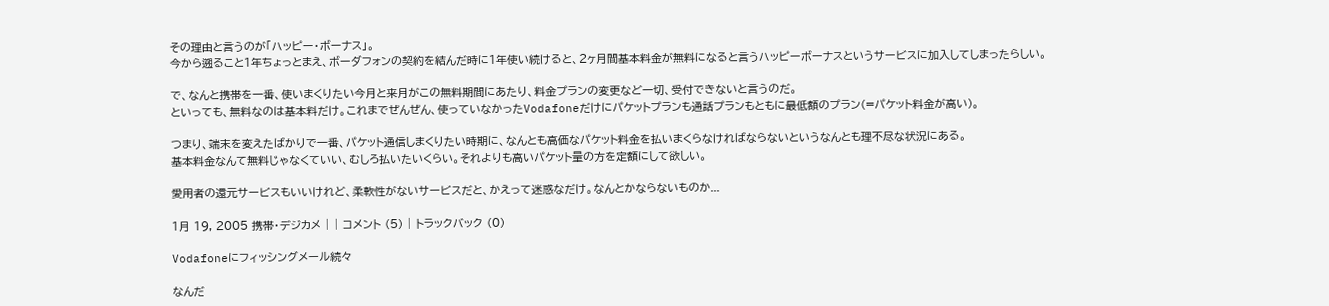その理由と言うのが「ハッピー・ボーナス」。
今から遡ること1年ちょっとまえ、ボーダフォンの契約を結んだ時に1年使い続けると、2ヶ月間基本料金が無料になると言うハッピーボーナスというサービスに加入してしまったらしい。

で、なんと携帯を一番、使いまくりたい今月と来月がこの無料期間にあたり、料金プランの変更など一切、受付できないと言うのだ。
といっても、無料なのは基本料だけ。これまでぜんぜん、使っていなかったVodafoneだけにパケットプランも通話プランもともに最低額のプラン(=パケット料金が高い)。

つまり、端末を変えたばかりで一番、パケット通信しまくりたい時期に、なんとも高価なパケット料金を払いまくらなければならないというなんとも理不尽な状況にある。
基本料金なんて無料じゃなくていい、むしろ払いたいくらい。それよりも高いパケット量の方を定額にして欲しい。

愛用者の還元サービスもいいけれど、柔軟性がないサービスだと、かえって迷惑なだけ。なんとかならないものか...

1月 19, 2005 携帯・デジカメ | | コメント (5) | トラックバック (0)

Vodafoneにフィッシングメール続々

なんだ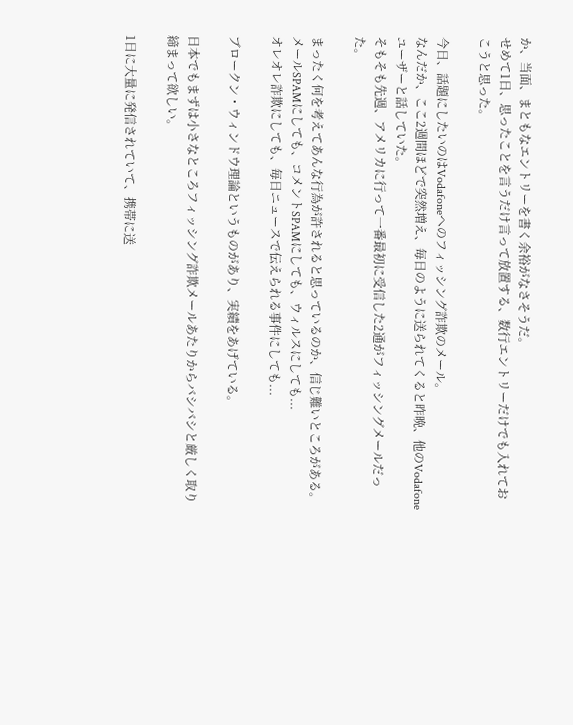か、当面、まともなエントリーを書く余裕がなさそうだ。
せめて1日、思ったことを言うだけ言って放置する、数行エントリーだけでも入れておこうと思った。

今日、話題にしたいのはVodafoneへのフィッシング詐欺のメール。
なんだか、ここ2週間ほどで突然増え、毎日のように送られてくると昨晩、他のVodafoneユーザーと話していた。
そもそも先週、アメリカに行って一番最初に受信した2通がフィッシングメールだった。

まったく何を考えてあんな行為が許されると思っているのか、信じ難いところがある。
メールSPAMにしても、コメントSPAMにしても、ウィルスにしても...
オレオレ詐欺にしても、毎日ニュースで伝えられる事件にしても...

ブロークン・ウィンドウ理論というものがあり、実績をあげている。

日本でもまずは小さなところフィッシング詐欺メールあたりからバシバシと厳しく取り締まって欲しい。

1日に大量に発信されていて、携帯に送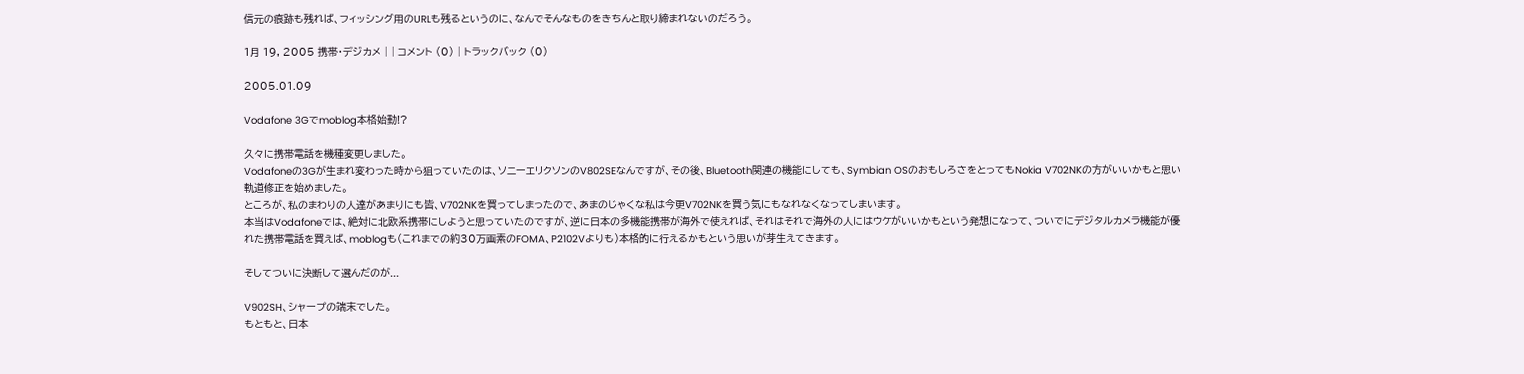信元の痕跡も残れば、フィッシング用のURLも残るというのに、なんでそんなものをきちんと取り締まれないのだろう。

1月 19, 2005 携帯・デジカメ | | コメント (0) | トラックバック (0)

2005.01.09

Vodafone 3Gでmoblog本格始動!?

久々に携帯電話を機種変更しました。
Vodafoneの3Gが生まれ変わった時から狙っていたのは、ソニーエリクソンのV802SEなんですが、その後、Bluetooth関連の機能にしても、Symbian OSのおもしろさをとってもNokia V702NKの方がいいかもと思い軌道修正を始めました。
ところが、私のまわりの人達があまりにも皆、V702NKを買ってしまったので、あまのじゃくな私は今更V702NKを買う気にもなれなくなってしまいます。
本当はVodafoneでは、絶対に北欧系携帯にしようと思っていたのですが、逆に日本の多機能携帯が海外で使えれば、それはそれで海外の人にはウケがいいかもという発想になって、ついでにデジタルカメラ機能が優れた携帯電話を買えば、moblogも(これまでの約30万画素のFOMA、P2102Vよりも)本格的に行えるかもという思いが芽生えてきます。

そしてついに決断して選んだのが...

V902SH、シャープの端末でした。
もともと、日本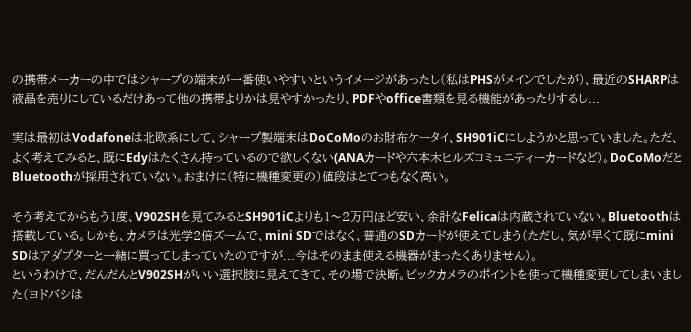の携帯メーカーの中ではシャープの端末が一番使いやすいというイメージがあったし(私はPHSがメインでしたが)、最近のSHARPは液晶を売りにしているだけあって他の携帯よりかは見やすかったり、PDFやoffice書類を見る機能があったりするし...

実は最初はVodafoneは北欧系にして、シャープ製端末はDoCoMoのお財布ケータイ、SH901iCにしようかと思っていました。ただ、よく考えてみると、既にEdyはたくさん持っているので欲しくない(ANAカードや六本木ヒルズコミュニティーカードなど)。DoCoMoだとBluetoothが採用されていない。おまけに(特に機種変更の)値段はとてつもなく高い。

そう考えてからもう1度、V902SHを見てみるとSH901iCよりも1〜2万円ほど安い、余計なFelicaは内蔵されていない。Bluetoothは搭載している。しかも、カメラは光学2倍ズームで、mini SDではなく、普通のSDカードが使えてしまう(ただし、気が早くて既にmini SDはアダプターと一緒に買ってしまっていたのですが...今はそのまま使える機器がまったくありません)。
というわけで、だんだんとV902SHがいい選択肢に見えてきて、その場で決断。ビックカメラのポイントを使って機種変更してしまいました(ヨドバシは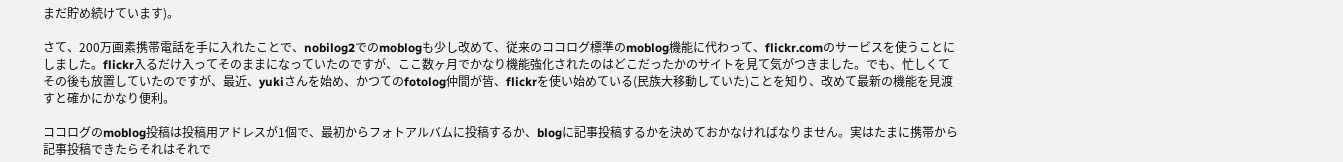まだ貯め続けています)。

さて、200万画素携帯電話を手に入れたことで、nobilog2でのmoblogも少し改めて、従来のココログ標準のmoblog機能に代わって、flickr.comのサービスを使うことにしました。flickr入るだけ入ってそのままになっていたのですが、ここ数ヶ月でかなり機能強化されたのはどこだったかのサイトを見て気がつきました。でも、忙しくてその後も放置していたのですが、最近、yukiさんを始め、かつてのfotolog仲間が皆、flickrを使い始めている(民族大移動していた)ことを知り、改めて最新の機能を見渡すと確かにかなり便利。

ココログのmoblog投稿は投稿用アドレスが1個で、最初からフォトアルバムに投稿するか、blogに記事投稿するかを決めておかなければなりません。実はたまに携帯から記事投稿できたらそれはそれで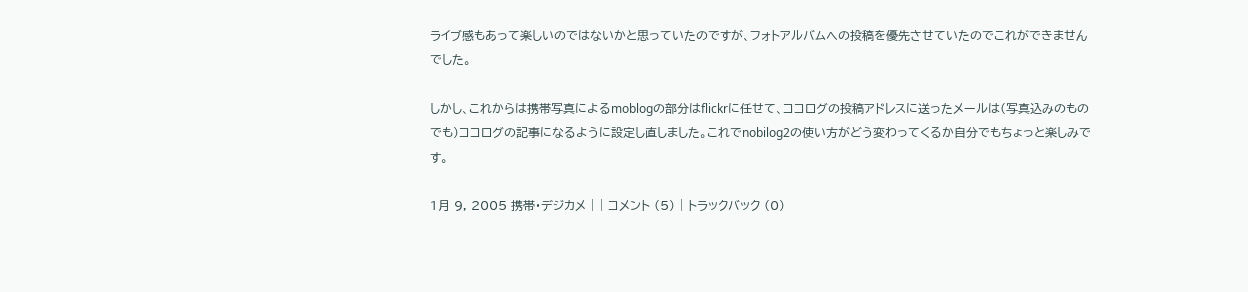ライブ感もあって楽しいのではないかと思っていたのですが、フォトアルバムへの投稿を優先させていたのでこれができませんでした。

しかし、これからは携帯写真によるmoblogの部分はflickrに任せて、ココログの投稿アドレスに送ったメールは(写真込みのものでも)ココログの記事になるように設定し直しました。これでnobilog2の使い方がどう変わってくるか自分でもちょっと楽しみです。

1月 9, 2005 携帯・デジカメ | | コメント (5) | トラックバック (0)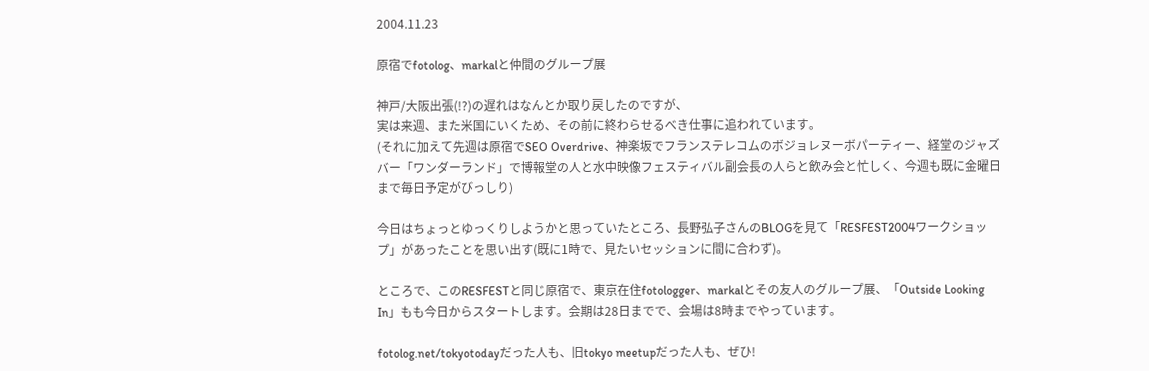2004.11.23

原宿でfotolog、markalと仲間のグループ展

神戸/大阪出張(!?)の遅れはなんとか取り戻したのですが、
実は来週、また米国にいくため、その前に終わらせるべき仕事に追われています。
(それに加えて先週は原宿でSEO Overdrive、神楽坂でフランステレコムのボジョレヌーボパーティー、経堂のジャズバー「ワンダーランド」で博報堂の人と水中映像フェスティバル副会長の人らと飲み会と忙しく、今週も既に金曜日まで毎日予定がびっしり)

今日はちょっとゆっくりしようかと思っていたところ、長野弘子さんのBLOGを見て「RESFEST2004ワークショップ」があったことを思い出す(既に1時で、見たいセッションに間に合わず)。

ところで、このRESFESTと同じ原宿で、東京在住fotologger、markalとその友人のグループ展、「Outside Looking In」もも今日からスタートします。会期は28日までで、会場は8時までやっています。

fotolog.net/tokyotodayだった人も、旧tokyo meetupだった人も、ぜひ!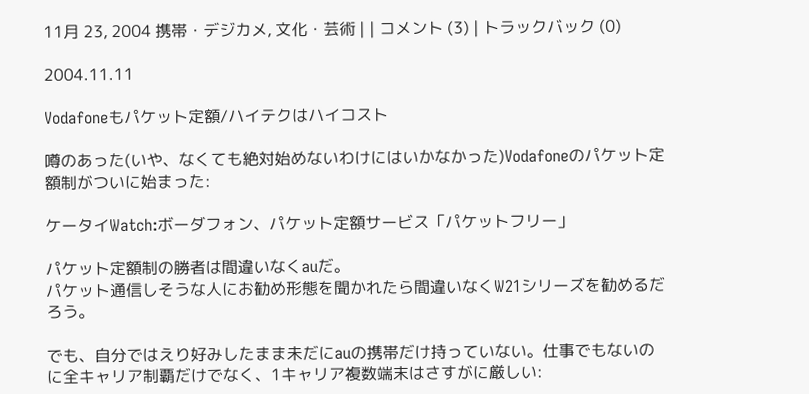11月 23, 2004 携帯・デジカメ, 文化・芸術 | | コメント (3) | トラックバック (0)

2004.11.11

Vodafoneもパケット定額/ハイテクはハイコスト

噂のあった(いや、なくても絶対始めないわけにはいかなかった)Vodafoneのパケット定額制がついに始まった:

ケータイWatch:ボーダフォン、パケット定額サービス「パケットフリー」

パケット定額制の勝者は間違いなくauだ。
パケット通信しそうな人にお勧め形態を聞かれたら間違いなくW21シリーズを勧めるだろう。

でも、自分ではえり好みしたまま未だにauの携帯だけ持っていない。仕事でもないのに全キャリア制覇だけでなく、1キャリア複数端末はさすがに厳しい: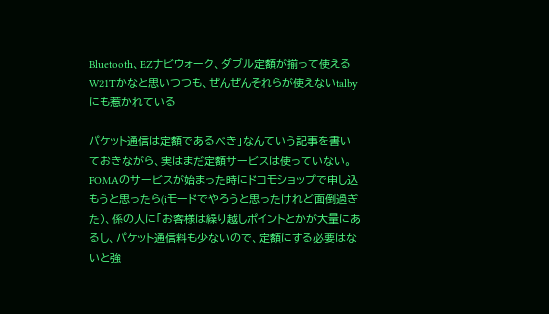Bluetooth、EZナビウォーク、ダブル定額が揃って使えるW21Tかなと思いつつも、ぜんぜんそれらが使えないtalbyにも惹かれている

パケット通信は定額であるべき」なんていう記事を書いておきながら、実はまだ定額サービスは使っていない。
FOMAのサービスが始まった時にドコモショップで申し込もうと思ったら(iモードでやろうと思ったけれど面倒過ぎた)、係の人に「お客様は繰り越しポイントとかが大量にあるし、パケット通信料も少ないので、定額にする必要はないと強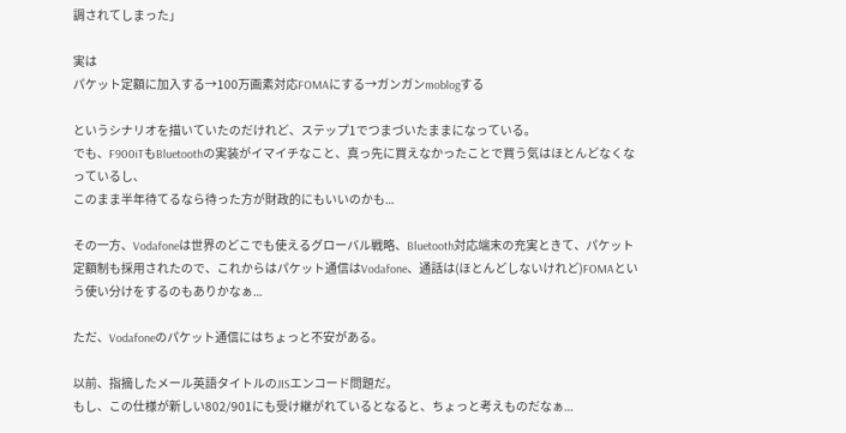調されてしまった」

実は
パケット定額に加入する→100万画素対応FOMAにする→ガンガンmoblogする

というシナリオを描いていたのだけれど、ステップ1でつまづいたままになっている。
でも、F900iTもBluetoothの実装がイマイチなこと、真っ先に買えなかったことで買う気はほとんどなくなっているし、
このまま半年待てるなら待った方が財政的にもいいのかも...

その一方、Vodafoneは世界のどこでも使えるグローバル戦略、Bluetooth対応端末の充実ときて、パケット定額制も採用されたので、これからはパケット通信はVodafone、通話は(ほとんどしないけれど)FOMAという使い分けをするのもありかなぁ...

ただ、Vodafoneのパケット通信にはちょっと不安がある。

以前、指摘したメール英語タイトルのJISエンコード問題だ。
もし、この仕様が新しい802/901にも受け継がれているとなると、ちょっと考えものだなぁ...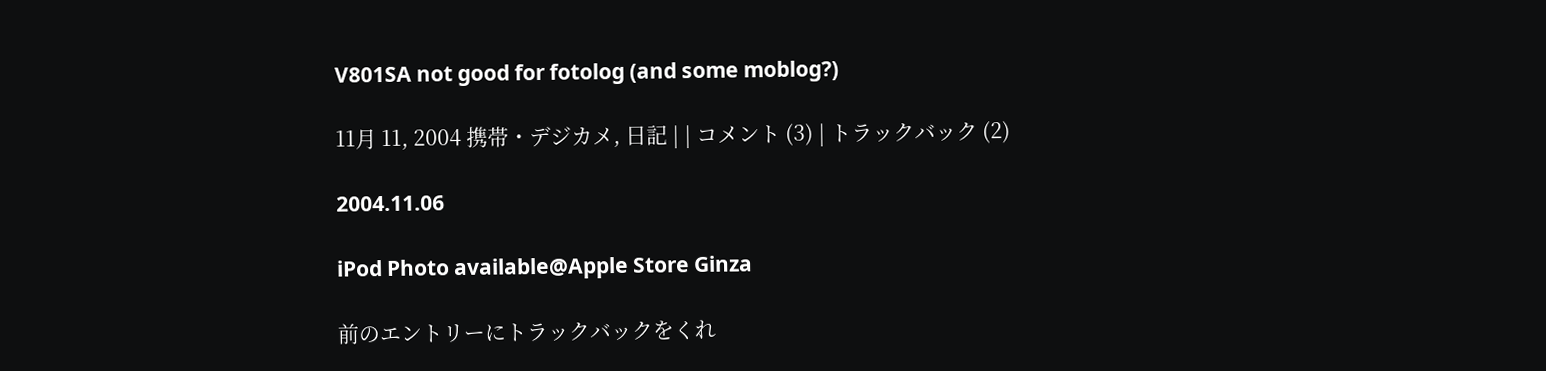V801SA not good for fotolog (and some moblog?)

11月 11, 2004 携帯・デジカメ, 日記 | | コメント (3) | トラックバック (2)

2004.11.06

iPod Photo available@Apple Store Ginza

前のエントリーにトラックバックをくれ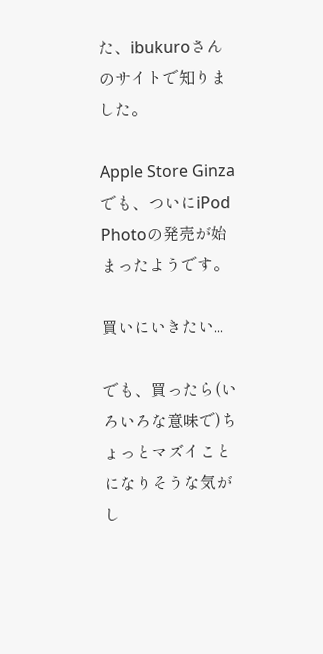た、ibukuroさんのサイトで知りました。

Apple Store Ginzaでも、ついにiPod Photoの発売が始まったようです。

買いにいきたい...

でも、買ったら(いろいろな意味で)ちょっとマズイことになりそうな気がし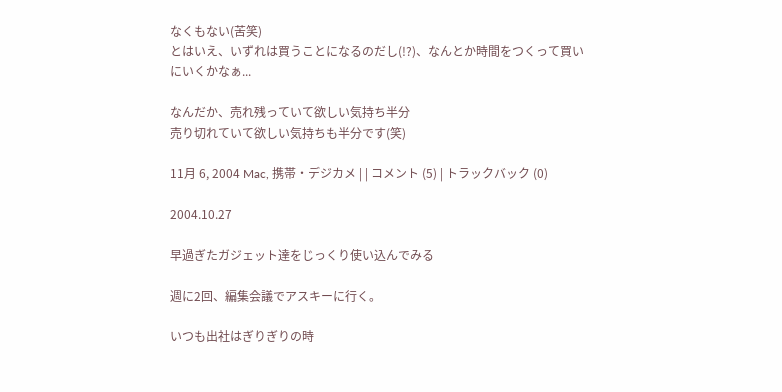なくもない(苦笑)
とはいえ、いずれは買うことになるのだし(!?)、なんとか時間をつくって買いにいくかなぁ...

なんだか、売れ残っていて欲しい気持ち半分
売り切れていて欲しい気持ちも半分です(笑)

11月 6, 2004 Mac, 携帯・デジカメ | | コメント (5) | トラックバック (0)

2004.10.27

早過ぎたガジェット達をじっくり使い込んでみる

週に2回、編集会議でアスキーに行く。

いつも出社はぎりぎりの時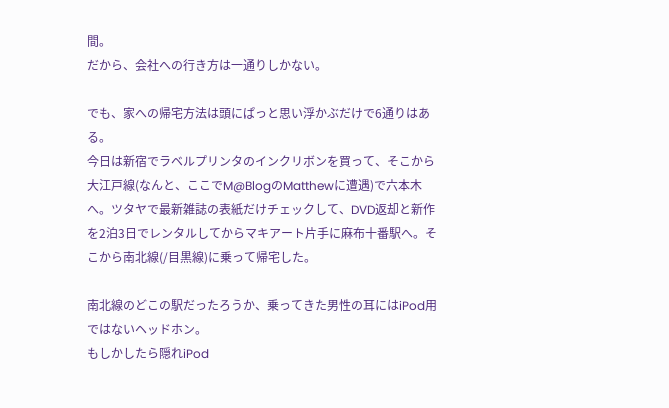間。
だから、会社への行き方は一通りしかない。

でも、家への帰宅方法は頭にぱっと思い浮かぶだけで6通りはある。
今日は新宿でラベルプリンタのインクリボンを買って、そこから大江戸線(なんと、ここでM@BlogのMatthewに遭遇)で六本木へ。ツタヤで最新雑誌の表紙だけチェックして、DVD返却と新作を2泊3日でレンタルしてからマキアート片手に麻布十番駅へ。そこから南北線(/目黒線)に乗って帰宅した。

南北線のどこの駅だったろうか、乗ってきた男性の耳にはiPod用ではないヘッドホン。
もしかしたら隠れiPod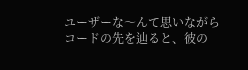ユーザーな〜んて思いながらコードの先を辿ると、彼の